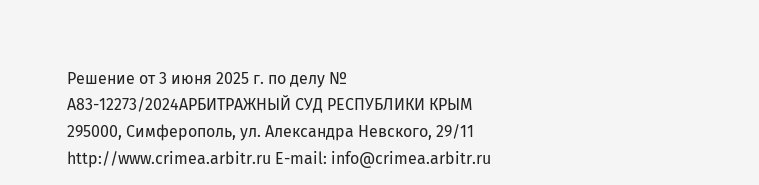Решение от 3 июня 2025 г. по делу № А83-12273/2024АРБИТРАЖНЫЙ СУД РЕСПУБЛИКИ КРЫМ 295000, Симферополь, ул. Александра Невского, 29/11 http://www.crimea.arbitr.ru E-mail: info@crimea.arbitr.ru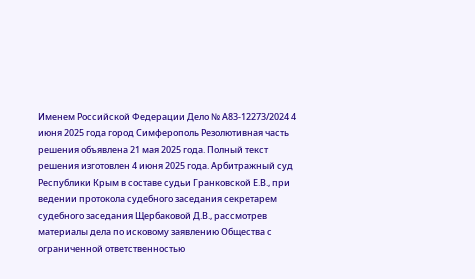Именем Российской Федерации Дело № А83-12273/2024 4 июня 2025 года город Симферополь Резолютивная часть решения объявлена 21 мая 2025 года. Полный текст решения изготовлен 4 июня 2025 года. Арбитражный суд Республики Крым в составе судьи Гранковской Е.В., при ведении протокола судебного заседания секретарем судебного заседания Щербаковой Д.В., рассмотрев материалы дела по исковому заявлению Общества с ограниченной ответственностью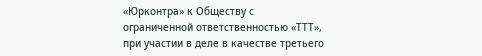«Юрконтра» к Обществу с ограниченной ответственностью «ТТТ», при участии в деле в качестве третьего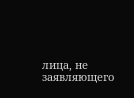лица, не заявляющего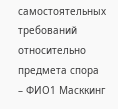самостоятельных требований относительно предмета спора – ФИО1 Масккинг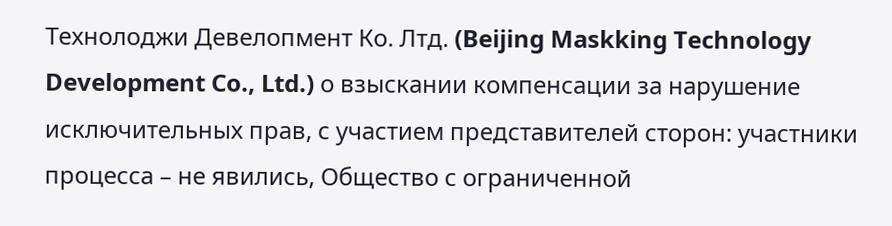Технолоджи Девелопмент Ко. Лтд. (Beijing Maskking Technology Development Co., Ltd.) о взыскании компенсации за нарушение исключительных прав, с участием представителей сторон: участники процесса – не явились, Общество с ограниченной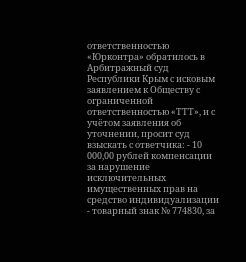ответственностью «Юрконтра» обратилось в Арбитражный суд Республики Крым с исковым заявлением к Обществу с ограниченной ответственностью «ТТТ», и с учётом заявления об уточнении, просит суд взыскать с ответчика: - 10 000,00 рублей компенсации за нарушение исключительных имущественных прав на средство индивидуализации - товарный знак № 774830, за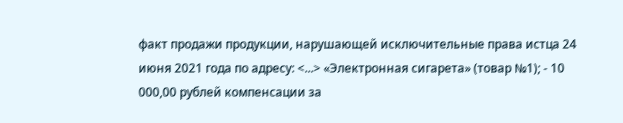факт продажи продукции, нарушающей исключительные права истца 24 июня 2021 года по адресу: <...> «Электронная сигарета» (товар №1); - 10 000,00 рублей компенсации за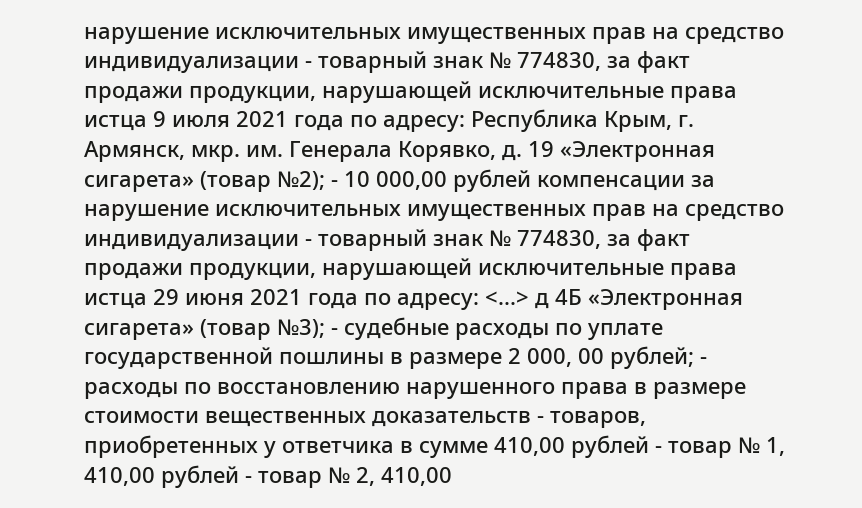нарушение исключительных имущественных прав на средство индивидуализации - товарный знак № 774830, за факт продажи продукции, нарушающей исключительные права истца 9 июля 2021 года по адресу: Республика Крым, г. Армянск, мкр. им. Генерала Корявко, д. 19 «Электронная сигарета» (товар №2); - 10 000,00 рублей компенсации за нарушение исключительных имущественных прав на средство индивидуализации - товарный знак № 774830, за факт продажи продукции, нарушающей исключительные права истца 29 июня 2021 года по адресу: <...> д 4Б «Электронная сигарета» (товар №3); - судебные расходы по уплате государственной пошлины в размере 2 000, 00 рублей; - расходы по восстановлению нарушенного права в размере стоимости вещественных доказательств - товаров, приобретенных у ответчика в сумме 410,00 рублей - товар № 1, 410,00 рублей - товар № 2, 410,00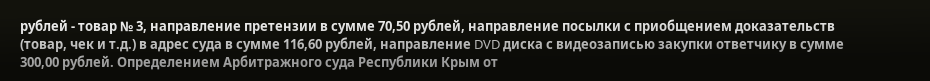рублей - товар № 3, направление претензии в сумме 70,50 рублей, направление посылки с приобщением доказательств (товар, чек и т.д.) в адрес суда в сумме 116,60 рублей, направление DVD диска с видеозаписью закупки ответчику в сумме 300,00 рублей. Определением Арбитражного суда Республики Крым от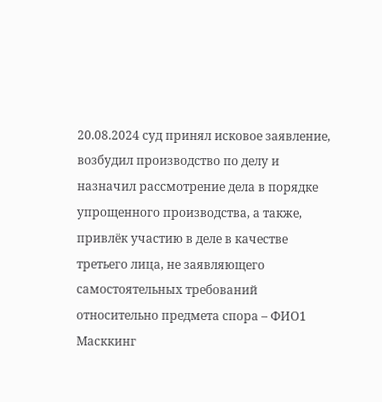20.08.2024 суд принял исковое заявление, возбудил производство по делу и назначил рассмотрение дела в порядке упрощенного производства, а также, привлёк участию в деле в качестве третьего лица, не заявляющего самостоятельных требований относительно предмета спора – ФИО1 Масккинг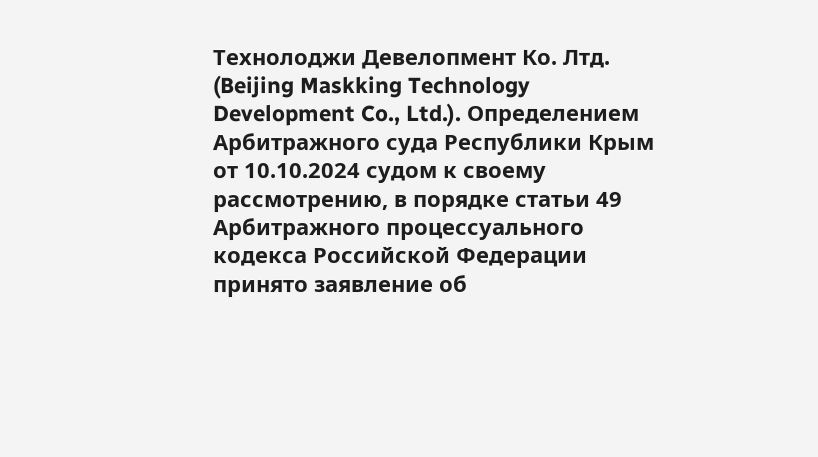Технолоджи Девелопмент Ко. Лтд. (Beijing Maskking Technology Development Co., Ltd.). Определением Арбитражного суда Республики Крым от 10.10.2024 судом к своему рассмотрению, в порядке статьи 49 Арбитражного процессуального кодекса Российской Федерации принято заявление об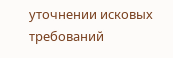уточнении исковых требований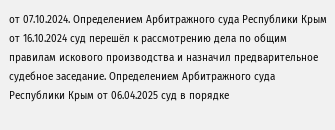от 07.10.2024. Определением Арбитражного суда Республики Крым от 16.10.2024 суд перешёл к рассмотрению дела по общим правилам искового производства и назначил предварительное судебное заседание. Определением Арбитражного суда Республики Крым от 06.04.2025 суд в порядке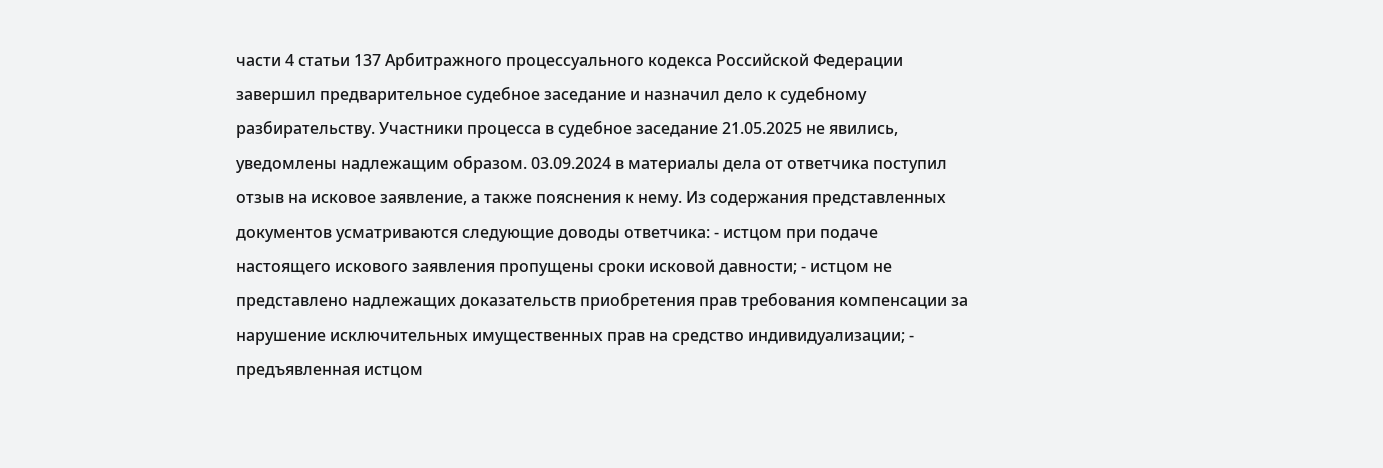части 4 статьи 137 Арбитражного процессуального кодекса Российской Федерации завершил предварительное судебное заседание и назначил дело к судебному разбирательству. Участники процесса в судебное заседание 21.05.2025 не явились, уведомлены надлежащим образом. 03.09.2024 в материалы дела от ответчика поступил отзыв на исковое заявление, а также пояснения к нему. Из содержания представленных документов усматриваются следующие доводы ответчика: - истцом при подаче настоящего искового заявления пропущены сроки исковой давности; - истцом не представлено надлежащих доказательств приобретения прав требования компенсации за нарушение исключительных имущественных прав на средство индивидуализации; - предъявленная истцом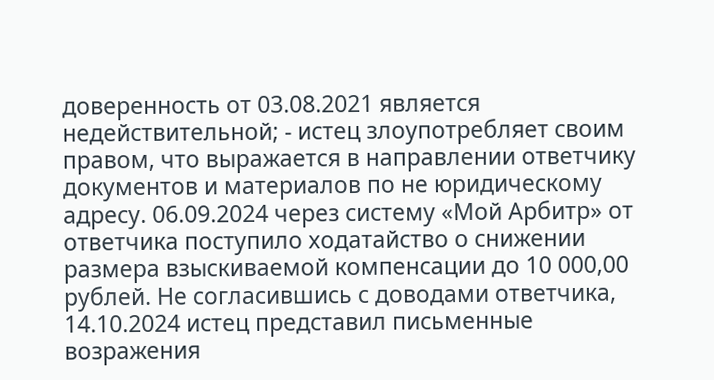доверенность от 03.08.2021 является недействительной; - истец злоупотребляет своим правом, что выражается в направлении ответчику документов и материалов по не юридическому адресу. 06.09.2024 через систему «Мой Арбитр» от ответчика поступило ходатайство о снижении размера взыскиваемой компенсации до 10 000,00 рублей. Не согласившись с доводами ответчика, 14.10.2024 истец представил письменные возражения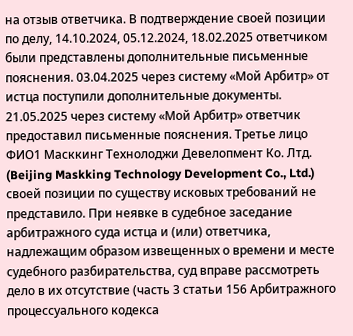на отзыв ответчика. В подтверждение своей позиции по делу, 14.10.2024, 05.12.2024, 18.02.2025 ответчиком были представлены дополнительные письменные пояснения. 03.04.2025 через систему «Мой Арбитр» от истца поступили дополнительные документы. 21.05.2025 через систему «Мой Арбитр» ответчик предоставил письменные пояснения. Третье лицо ФИО1 Масккинг Технолоджи Девелопмент Ко. Лтд. (Beijing Maskking Technology Development Co., Ltd.) своей позиции по существу исковых требований не представило. При неявке в судебное заседание арбитражного суда истца и (или) ответчика, надлежащим образом извещенных о времени и месте судебного разбирательства, суд вправе рассмотреть дело в их отсутствие (часть 3 статьи 156 Арбитражного процессуального кодекса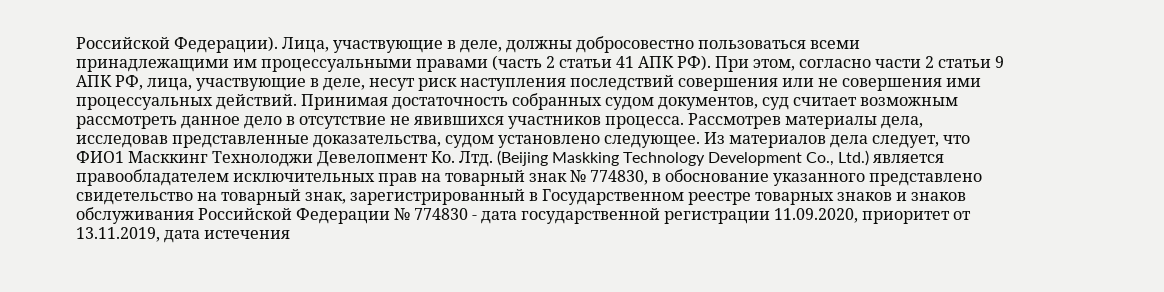Российской Федерации). Лица, участвующие в деле, должны добросовестно пользоваться всеми принадлежащими им процессуальными правами (часть 2 статьи 41 АПК РФ). При этом, согласно части 2 статьи 9 АПК РФ, лица, участвующие в деле, несут риск наступления последствий совершения или не совершения ими процессуальных действий. Принимая достаточность собранных судом документов, суд считает возможным рассмотреть данное дело в отсутствие не явившихся участников процесса. Рассмотрев материалы дела, исследовав представленные доказательства, судом установлено следующее. Из материалов дела следует, что ФИО1 Масккинг Технолоджи Девелопмент Ко. Лтд. (Beijing Maskking Technology Development Co., Ltd.) является правообладателем исключительных прав на товарный знак № 774830, в обоснование указанного представлено свидетельство на товарный знак, зарегистрированный в Государственном реестре товарных знаков и знаков обслуживания Российской Федерации № 774830 - дата государственной регистрации 11.09.2020, приоритет от 13.11.2019, дата истечения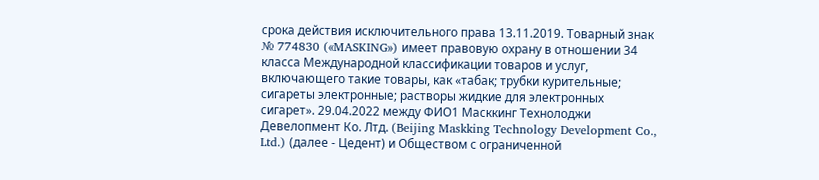срока действия исключительного права 13.11.2019. Товарный знак № 774830 («MASKING») имеет правовую охрану в отношении 34 класса Международной классификации товаров и услуг, включающего такие товары, как «табак; трубки курительные; сигареты электронные; растворы жидкие для электронных сигарет». 29.04.2022 между ФИО1 Масккинг Технолоджи Девелопмент Ко. Лтд. (Beijing Maskking Technology Development Co., Ltd.) (далее - Цедент) и Обществом с ограниченной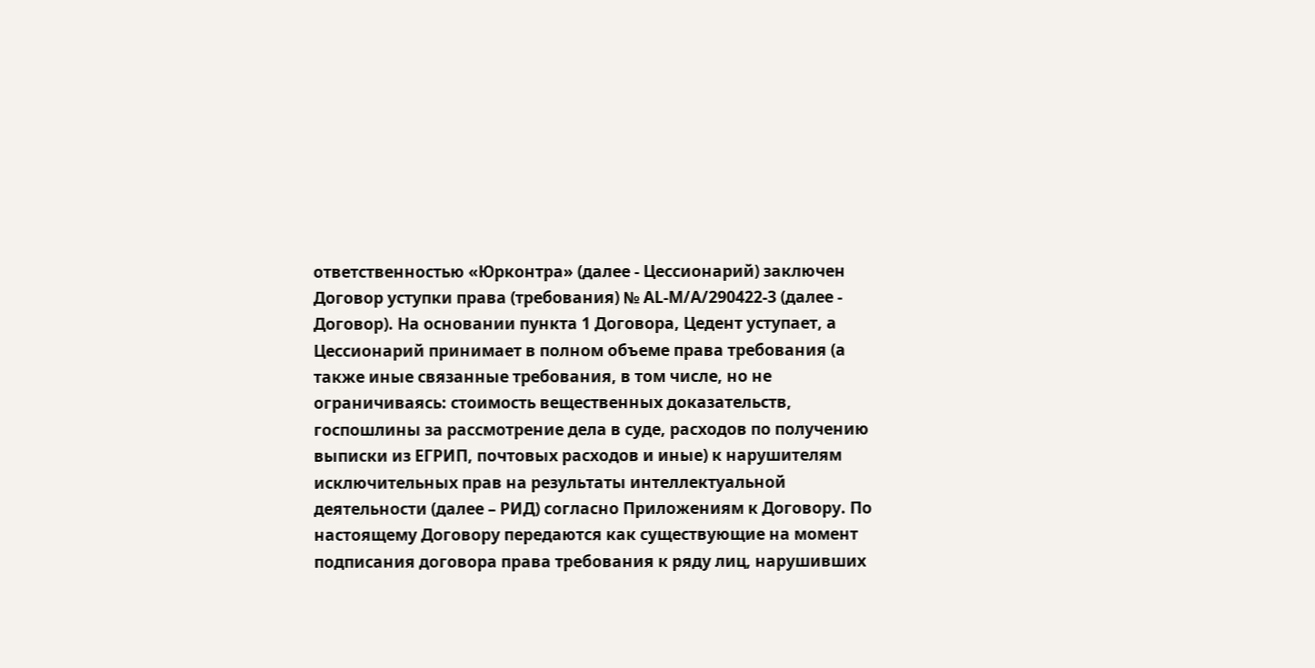ответственностью «Юрконтра» (далее - Цессионарий) заключен Договор уступки права (требования) № AL-M/A/290422-3 (далее - Договор). На основании пункта 1 Договора, Цедент уступает, а Цессионарий принимает в полном объеме права требования (а также иные связанные требования, в том числе, но не ограничиваясь: стоимость вещественных доказательств, госпошлины за рассмотрение дела в суде, расходов по получению выписки из ЕГРИП, почтовых расходов и иные) к нарушителям исключительных прав на результаты интеллектуальной деятельности (далее – РИД) согласно Приложениям к Договору. По настоящему Договору передаются как существующие на момент подписания договора права требования к ряду лиц, нарушивших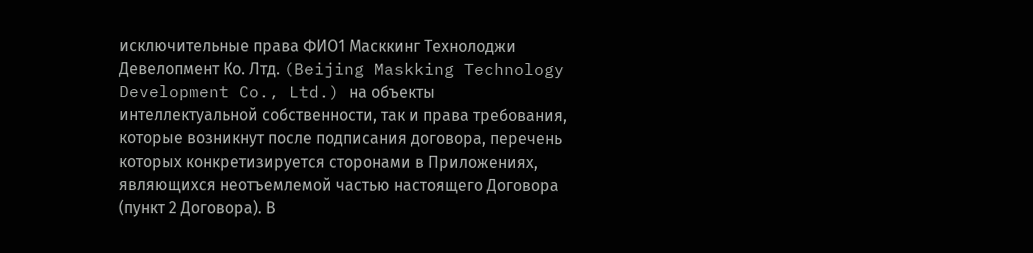исключительные права ФИО1 Масккинг Технолоджи Девелопмент Ко. Лтд. (Beijing Maskking Technology Development Co., Ltd.) на объекты интеллектуальной собственности, так и права требования, которые возникнут после подписания договора, перечень которых конкретизируется сторонами в Приложениях, являющихся неотъемлемой частью настоящего Договора (пункт 2 Договора). В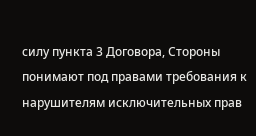силу пункта 3 Договора, Стороны понимают под правами требования к нарушителям исключительных прав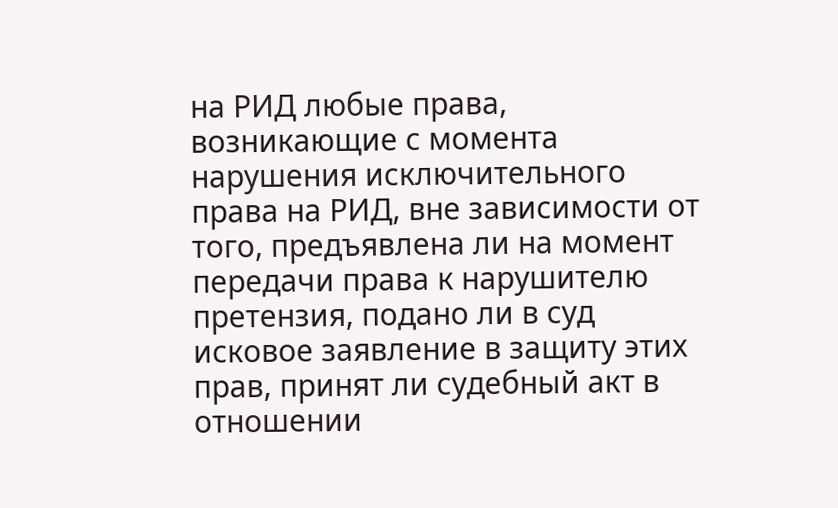на РИД любые права, возникающие с момента нарушения исключительного права на РИД, вне зависимости от того, предъявлена ли на момент передачи права к нарушителю претензия, подано ли в суд исковое заявление в защиту этих прав, принят ли судебный акт в отношении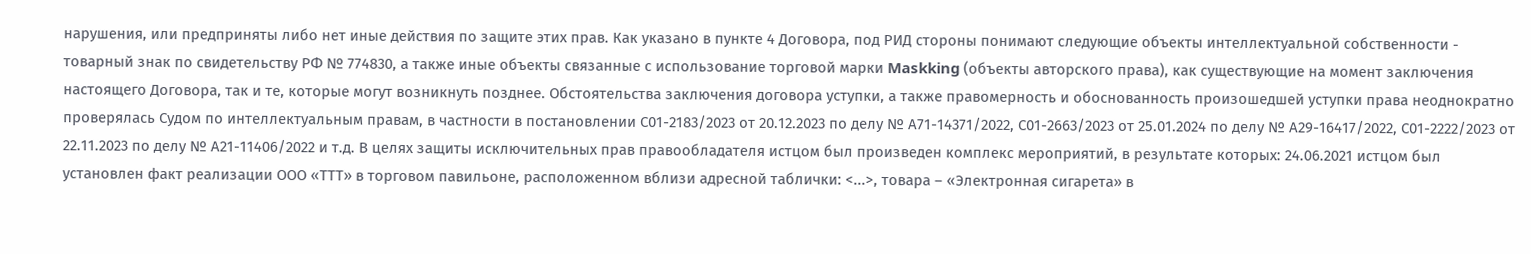нарушения, или предприняты либо нет иные действия по защите этих прав. Как указано в пункте 4 Договора, под РИД стороны понимают следующие объекты интеллектуальной собственности - товарный знак по свидетельству РФ № 774830, а также иные объекты связанные с использование торговой марки Maskking (объекты авторского права), как существующие на момент заключения настоящего Договора, так и те, которые могут возникнуть позднее. Обстоятельства заключения договора уступки, а также правомерность и обоснованность произошедшей уступки права неоднократно проверялась Судом по интеллектуальным правам, в частности в постановлении С01-2183/2023 от 20.12.2023 по делу № А71-14371/2022, С01-2663/2023 от 25.01.2024 по делу № А29-16417/2022, С01-2222/2023 от 22.11.2023 по делу № А21-11406/2022 и т.д. В целях защиты исключительных прав правообладателя истцом был произведен комплекс мероприятий, в результате которых: 24.06.2021 истцом был установлен факт реализации ООО «ТТТ» в торговом павильоне, расположенном вблизи адресной таблички: <...>, товара – «Электронная сигарета» в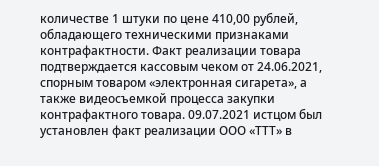количестве 1 штуки по цене 410,00 рублей, обладающего техническими признаками контрафактности. Факт реализации товара подтверждается кассовым чеком от 24.06.2021, спорным товаром «электронная сигарета», а также видеосъемкой процесса закупки контрафактного товара. 09.07.2021 истцом был установлен факт реализации ООО «ТТТ» в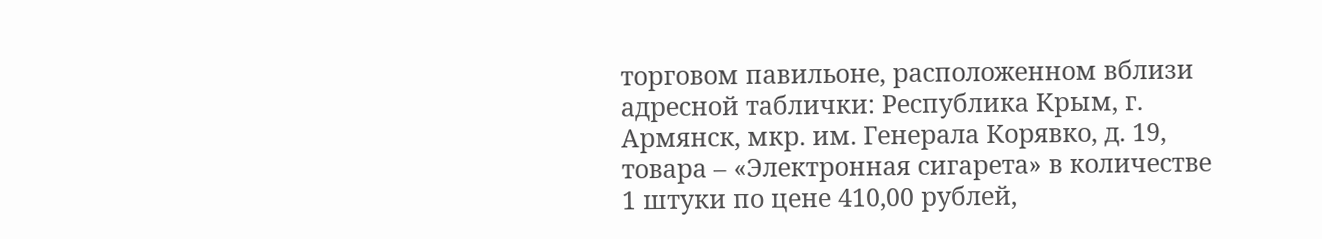торговом павильоне, расположенном вблизи адресной таблички: Республика Крым, г. Армянск, мкр. им. Генерала Корявко, д. 19, товара – «Электронная сигарета» в количестве 1 штуки по цене 410,00 рублей,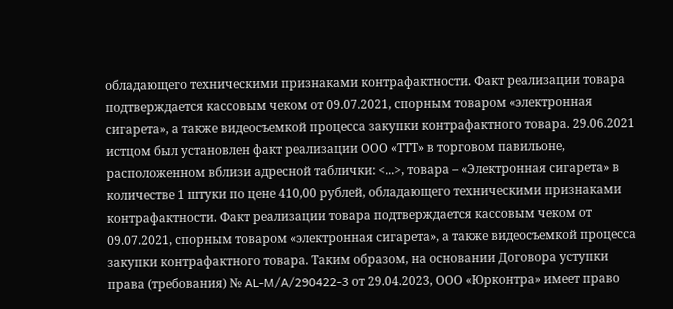обладающего техническими признаками контрафактности. Факт реализации товара подтверждается кассовым чеком от 09.07.2021, спорным товаром «электронная сигарета», а также видеосъемкой процесса закупки контрафактного товара. 29.06.2021 истцом был установлен факт реализации ООО «ТТТ» в торговом павильоне, расположенном вблизи адресной таблички: <...>, товара – «Электронная сигарета» в количестве 1 штуки по цене 410,00 рублей, обладающего техническими признаками контрафактности. Факт реализации товара подтверждается кассовым чеком от 09.07.2021, спорным товаром «электронная сигарета», а также видеосъемкой процесса закупки контрафактного товара. Таким образом, на основании Договора уступки права (требования) № AL-M/A/290422-3 от 29.04.2023, ООО «Юрконтра» имеет право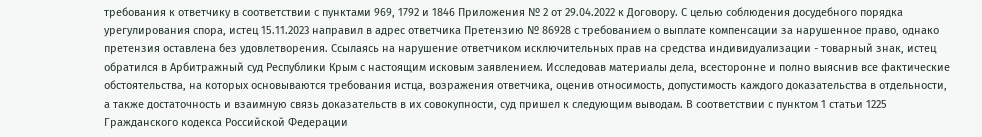требования к ответчику в соответствии с пунктами 969, 1792 и 1846 Приложения № 2 от 29.04.2022 к Договору. С целью соблюдения досудебного порядка урегулирования спора, истец 15.11.2023 направил в адрес ответчика Претензию № 86928 с требованием о выплате компенсации за нарушенное право, однако претензия оставлена без удовлетворения. Ссылаясь на нарушение ответчиком исключительных прав на средства индивидуализации - товарный знак, истец обратился в Арбитражный суд Республики Крым с настоящим исковым заявлением. Исследовав материалы дела, всесторонне и полно выяснив все фактические обстоятельства, на которых основываются требования истца, возражения ответчика, оценив относимость, допустимость каждого доказательства в отдельности, а также достаточность и взаимную связь доказательств в их совокупности, суд пришел к следующим выводам. В соответствии с пунктом 1 статьи 1225 Гражданского кодекса Российской Федерации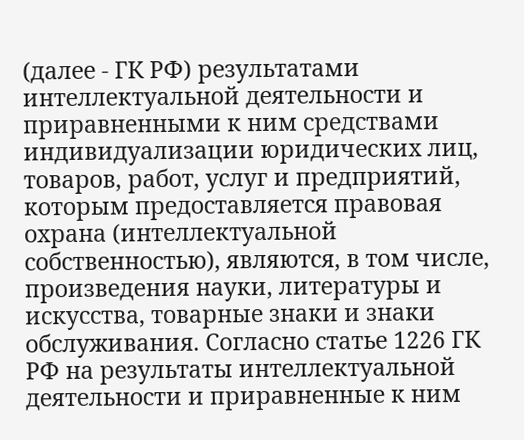(далее - ГК РФ) результатами интеллектуальной деятельности и приравненными к ним средствами индивидуализации юридических лиц, товаров, работ, услуг и предприятий, которым предоставляется правовая охрана (интеллектуальной собственностью), являются, в том числе, произведения науки, литературы и искусства, товарные знаки и знаки обслуживания. Согласно статье 1226 ГК РФ на результаты интеллектуальной деятельности и приравненные к ним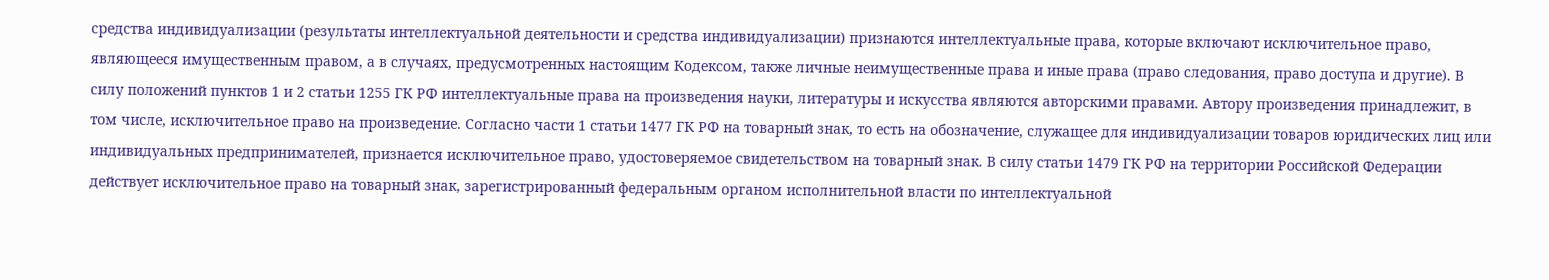средства индивидуализации (результаты интеллектуальной деятельности и средства индивидуализации) признаются интеллектуальные права, которые включают исключительное право, являющееся имущественным правом, а в случаях, предусмотренных настоящим Кодексом, также личные неимущественные права и иные права (право следования, право доступа и другие). В силу положений пунктов 1 и 2 статьи 1255 ГК РФ интеллектуальные права на произведения науки, литературы и искусства являются авторскими правами. Автору произведения принадлежит, в том числе, исключительное право на произведение. Согласно части 1 статьи 1477 ГК РФ на товарный знак, то есть на обозначение, служащее для индивидуализации товаров юридических лиц или индивидуальных предпринимателей, признается исключительное право, удостоверяемое свидетельством на товарный знак. В силу статьи 1479 ГК РФ на территории Российской Федерации действует исключительное право на товарный знак, зарегистрированный федеральным органом исполнительной власти по интеллектуальной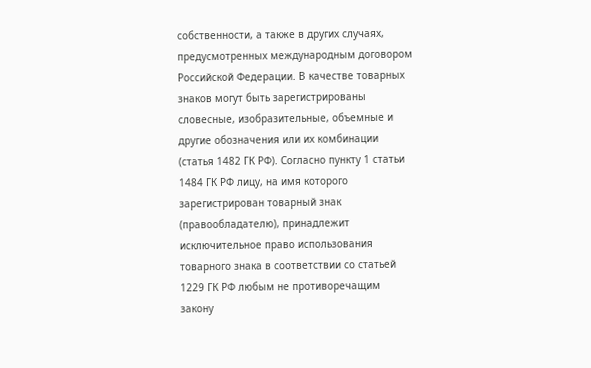собственности, а также в других случаях, предусмотренных международным договором Российской Федерации. В качестве товарных знаков могут быть зарегистрированы словесные, изобразительные, объемные и другие обозначения или их комбинации (статья 1482 ГК РФ). Согласно пункту 1 статьи 1484 ГК РФ лицу, на имя которого зарегистрирован товарный знак (правообладателю), принадлежит исключительное право использования товарного знака в соответствии со статьей 1229 ГК РФ любым не противоречащим закону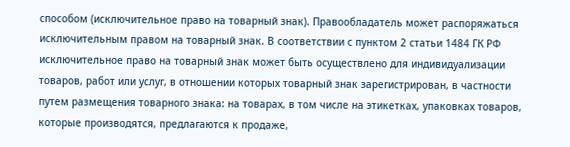способом (исключительное право на товарный знак). Правообладатель может распоряжаться исключительным правом на товарный знак. В соответствии с пунктом 2 статьи 1484 ГК РФ исключительное право на товарный знак может быть осуществлено для индивидуализации товаров, работ или услуг, в отношении которых товарный знак зарегистрирован, в частности путем размещения товарного знака: на товарах, в том числе на этикетках, упаковках товаров, которые производятся, предлагаются к продаже,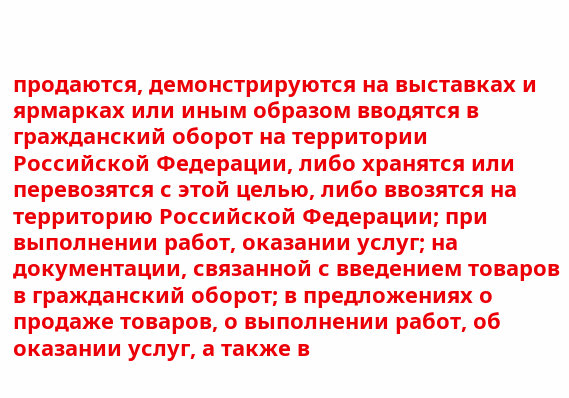продаются, демонстрируются на выставках и ярмарках или иным образом вводятся в гражданский оборот на территории Российской Федерации, либо хранятся или перевозятся с этой целью, либо ввозятся на территорию Российской Федерации; при выполнении работ, оказании услуг; на документации, связанной с введением товаров в гражданский оборот; в предложениях о продаже товаров, о выполнении работ, об оказании услуг, а также в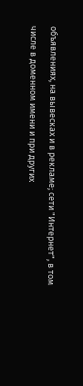объявлениях, на вывесках и в рекламе; сети "Интернет", в том числе в доменном имени и при других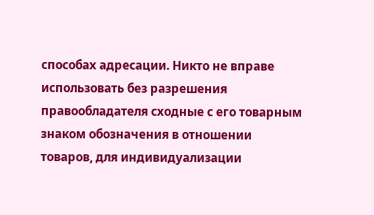способах адресации. Никто не вправе использовать без разрешения правообладателя сходные с его товарным знаком обозначения в отношении товаров, для индивидуализации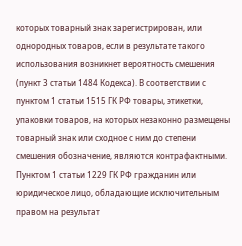которых товарный знак зарегистрирован, или однородных товаров, если в результате такого использования возникнет вероятность смешения (пункт 3 статьи 1484 Кодекса). В соответствии с пунктом 1 статьи 1515 ГК РФ товары, этикетки, упаковки товаров, на которых незаконно размещены товарный знак или сходное с ним до степени смешения обозначение, являются контрафактными. Пунктом 1 статьи 1229 ГК РФ гражданин или юридическое лицо, обладающие исключительным правом на результат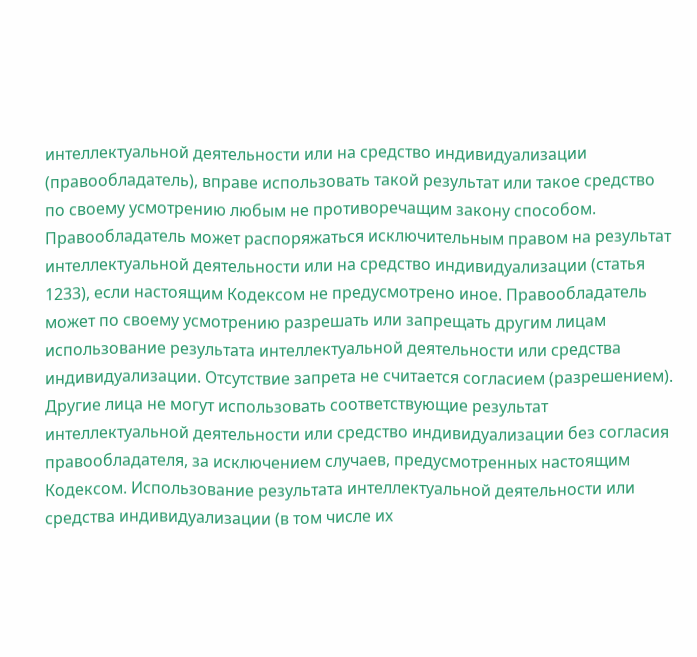интеллектуальной деятельности или на средство индивидуализации (правообладатель), вправе использовать такой результат или такое средство по своему усмотрению любым не противоречащим закону способом. Правообладатель может распоряжаться исключительным правом на результат интеллектуальной деятельности или на средство индивидуализации (статья 1233), если настоящим Кодексом не предусмотрено иное. Правообладатель может по своему усмотрению разрешать или запрещать другим лицам использование результата интеллектуальной деятельности или средства индивидуализации. Отсутствие запрета не считается согласием (разрешением). Другие лица не могут использовать соответствующие результат интеллектуальной деятельности или средство индивидуализации без согласия правообладателя, за исключением случаев, предусмотренных настоящим Кодексом. Использование результата интеллектуальной деятельности или средства индивидуализации (в том числе их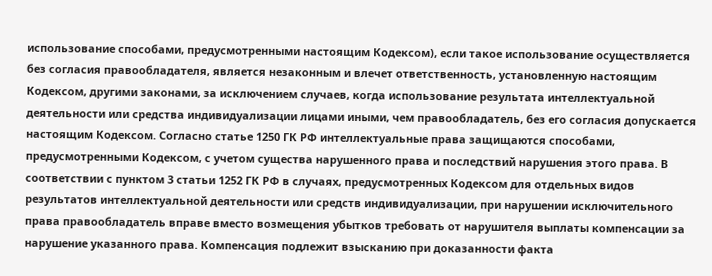использование способами, предусмотренными настоящим Кодексом), если такое использование осуществляется без согласия правообладателя, является незаконным и влечет ответственность, установленную настоящим Кодексом, другими законами, за исключением случаев, когда использование результата интеллектуальной деятельности или средства индивидуализации лицами иными, чем правообладатель, без его согласия допускается настоящим Кодексом. Согласно статье 1250 ГК РФ интеллектуальные права защищаются способами, предусмотренными Кодексом, с учетом существа нарушенного права и последствий нарушения этого права. В соответствии с пунктом 3 статьи 1252 ГК РФ в случаях, предусмотренных Кодексом для отдельных видов результатов интеллектуальной деятельности или средств индивидуализации, при нарушении исключительного права правообладатель вправе вместо возмещения убытков требовать от нарушителя выплаты компенсации за нарушение указанного права. Компенсация подлежит взысканию при доказанности факта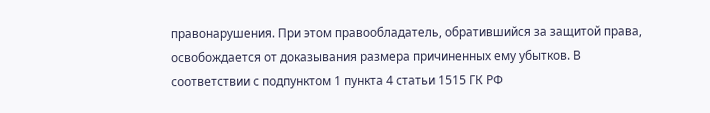правонарушения. При этом правообладатель, обратившийся за защитой права, освобождается от доказывания размера причиненных ему убытков. В соответствии с подпунктом 1 пункта 4 статьи 1515 ГК РФ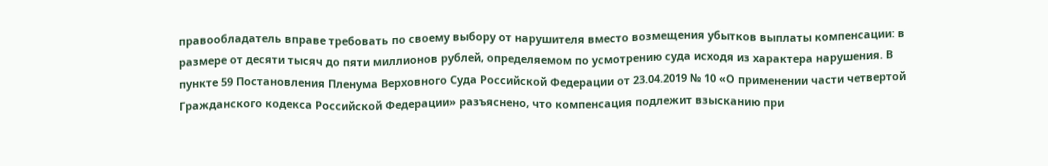правообладатель вправе требовать по своему выбору от нарушителя вместо возмещения убытков выплаты компенсации: в размере от десяти тысяч до пяти миллионов рублей, определяемом по усмотрению суда исходя из характера нарушения. В пункте 59 Постановления Пленума Верховного Суда Российской Федерации от 23.04.2019 № 10 «О применении части четвертой Гражданского кодекса Российской Федерации» разъяснено, что компенсация подлежит взысканию при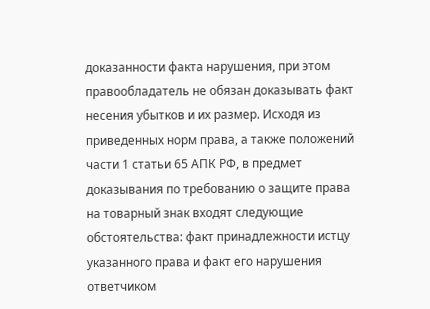доказанности факта нарушения, при этом правообладатель не обязан доказывать факт несения убытков и их размер. Исходя из приведенных норм права, а также положений части 1 статьи 65 АПК РФ, в предмет доказывания по требованию о защите права на товарный знак входят следующие обстоятельства: факт принадлежности истцу указанного права и факт его нарушения ответчиком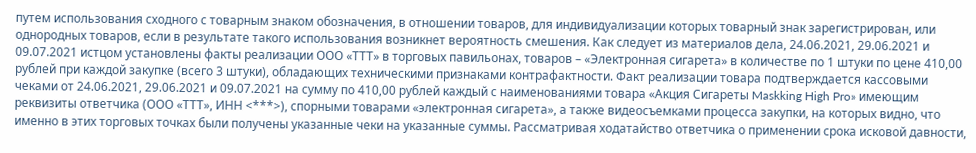путем использования сходного с товарным знаком обозначения, в отношении товаров, для индивидуализации которых товарный знак зарегистрирован, или однородных товаров, если в результате такого использования возникнет вероятность смешения. Как следует из материалов дела, 24.06.2021, 29.06.2021 и 09.07.2021 истцом установлены факты реализации ООО «ТТТ» в торговых павильонах, товаров – «Электронная сигарета» в количестве по 1 штуки по цене 410,00 рублей при каждой закупке (всего 3 штуки), обладающих техническими признаками контрафактности. Факт реализации товара подтверждается кассовыми чеками от 24.06.2021, 29.06.2021 и 09.07.2021 на сумму по 410,00 рублей каждый с наименованиями товара «Акция Сигaреты Maskking High Pro» имеющим реквизиты ответчика (ООО «ТТТ», ИНН <***>), спорными товарами «электронная сигарета», а также видеосъемками процесса закупки, на которых видно, что именно в этих торговых точках были получены указанные чеки на указанные суммы. Рассматривая ходатайство ответчика о применении срока исковой давности,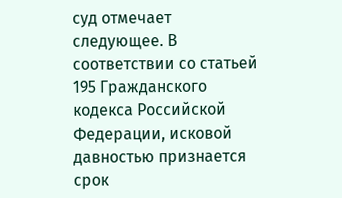суд отмечает следующее. В соответствии со статьей 195 Гражданского кодекса Российской Федерации, исковой давностью признается срок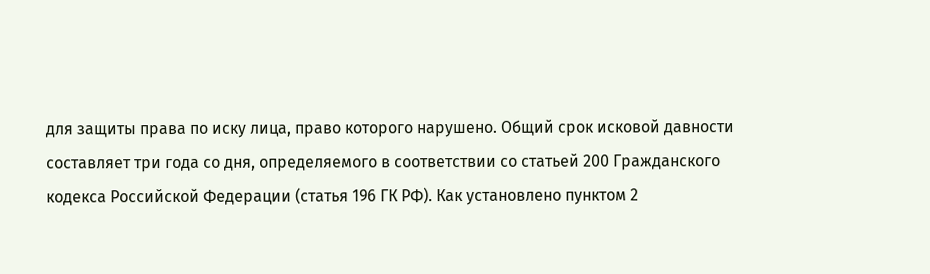для защиты права по иску лица, право которого нарушено. Общий срок исковой давности составляет три года со дня, определяемого в соответствии со статьей 200 Гражданского кодекса Российской Федерации (статья 196 ГК РФ). Как установлено пунктом 2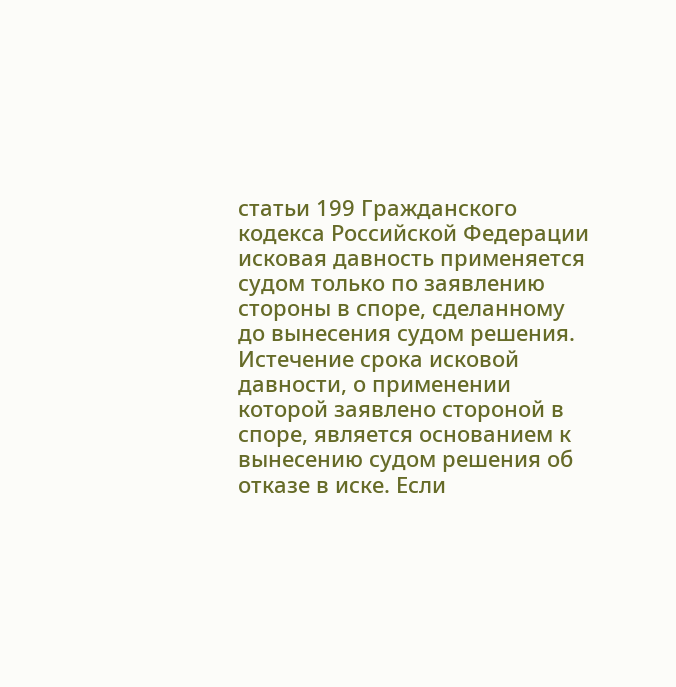статьи 199 Гражданского кодекса Российской Федерации исковая давность применяется судом только по заявлению стороны в споре, сделанному до вынесения судом решения. Истечение срока исковой давности, о применении которой заявлено стороной в споре, является основанием к вынесению судом решения об отказе в иске. Если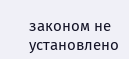законом не установлено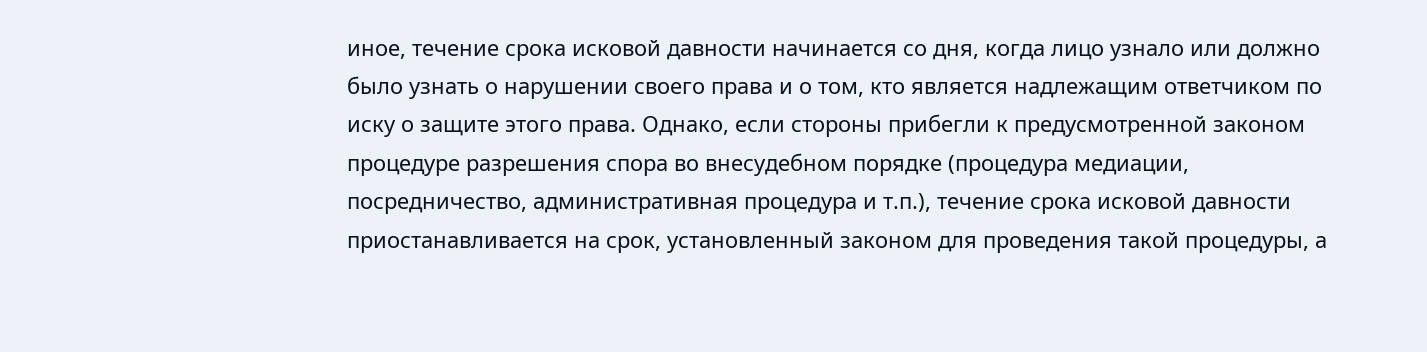иное, течение срока исковой давности начинается со дня, когда лицо узнало или должно было узнать о нарушении своего права и о том, кто является надлежащим ответчиком по иску о защите этого права. Однако, если стороны прибегли к предусмотренной законом процедуре разрешения спора во внесудебном порядке (процедура медиации, посредничество, административная процедура и т.п.), течение срока исковой давности приостанавливается на срок, установленный законом для проведения такой процедуры, а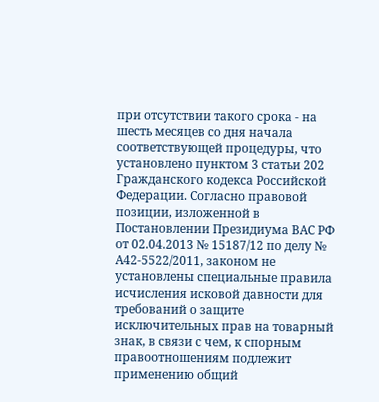при отсутствии такого срока - на шесть месяцев со дня начала соответствующей процедуры, что установлено пунктом 3 статьи 202 Гражданского кодекса Российской Федерации. Согласно правовой позиции, изложенной в Постановлении Президиума ВАС РФ от 02.04.2013 № 15187/12 по делу № А42-5522/2011, законом не установлены специальные правила исчисления исковой давности для требований о защите исключительных прав на товарный знак, в связи с чем, к спорным правоотношениям подлежит применению общий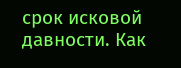срок исковой давности. Как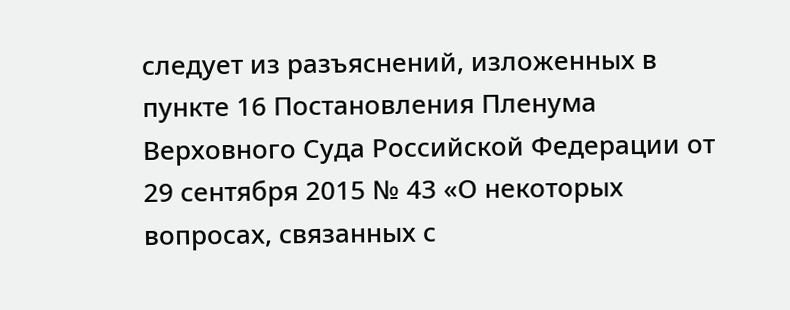следует из разъяснений, изложенных в пункте 16 Постановления Пленума Верховного Суда Российской Федерации от 29 сентября 2015 № 43 «О некоторых вопросах, связанных с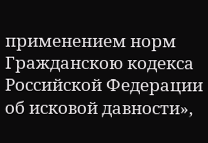применением норм Гражданскою кодекса Российской Федерации об исковой давности»,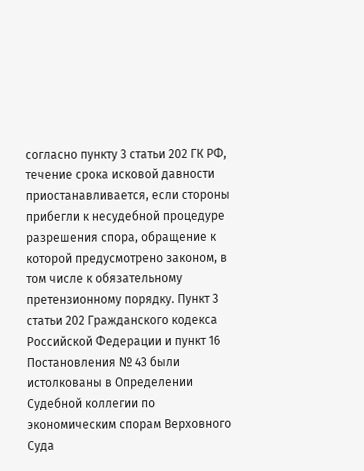согласно пункту 3 статьи 202 ГК РФ, течение срока исковой давности приостанавливается, если стороны прибегли к несудебной процедуре разрешения спора, обращение к которой предусмотрено законом, в том числе к обязательному претензионному порядку. Пункт 3 статьи 202 Гражданского кодекса Российской Федерации и пункт 16 Постановления № 43 были истолкованы в Определении Судебной коллегии по экономическим спорам Верховного Суда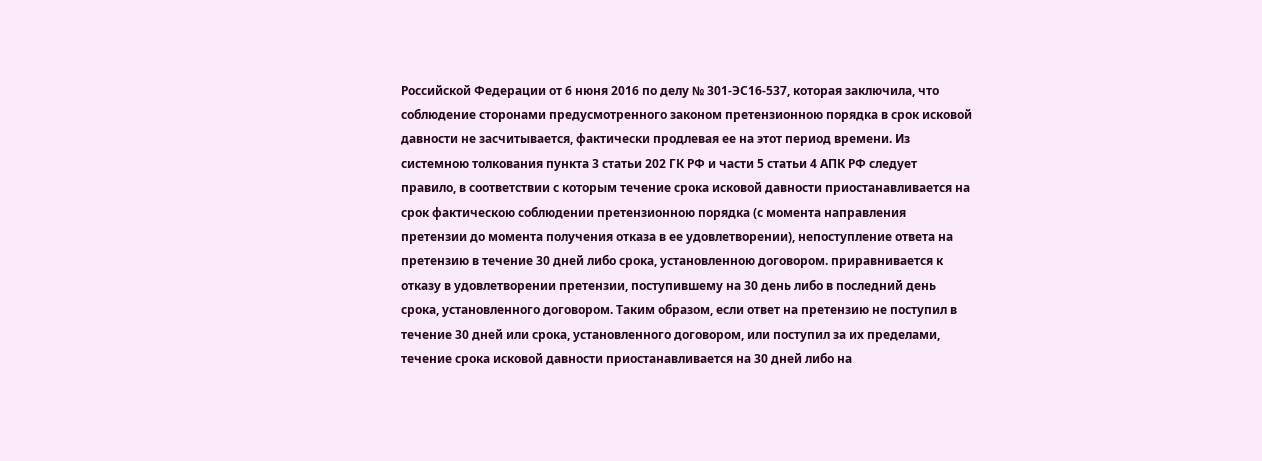Российской Федерации от 6 нюня 2016 по делу № 301-ЭС16-537, которая заключила, что соблюдение сторонами предусмотренного законом претензионною порядка в срок исковой давности не засчитывается, фактически продлевая ее на этот период времени. Из системною толкования пункта 3 статьи 202 ГК РФ и части 5 статьи 4 АПК РФ следует правило, в соответствии с которым течение срока исковой давности приостанавливается на срок фактическою соблюдении претензионною порядка (с момента направления претензии до момента получения отказа в ее удовлетворении), непоступление ответа на претензию в течение 30 дней либо срока, установленною договором. приравнивается к отказу в удовлетворении претензии, поступившему на 30 день либо в последний день срока, установленного договором. Таким образом, если ответ на претензию не поступил в течение 30 дней или срока, установленного договором, или поступил за их пределами, течение срока исковой давности приостанавливается на 30 дней либо на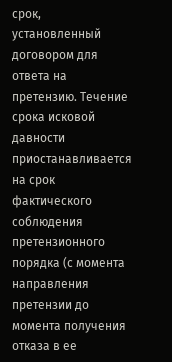срок, установленный договором для ответа на претензию. Течение срока исковой давности приостанавливается на срок фактического соблюдения претензионного порядка (с момента направления претензии до момента получения отказа в ее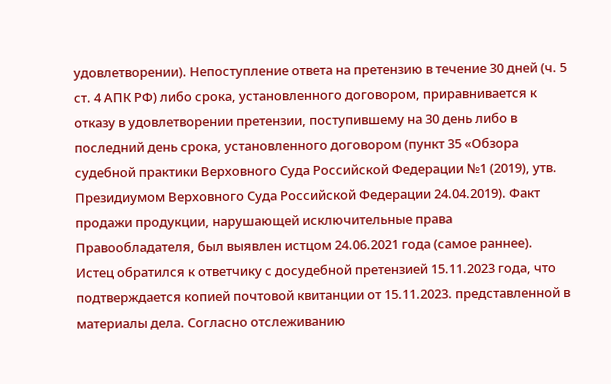удовлетворении). Непоступление ответа на претензию в течение 30 дней (ч. 5 ст. 4 АПК РФ) либо срока, установленного договором, приравнивается к отказу в удовлетворении претензии, поступившему на 30 день либо в последний день срока, установленного договором (пункт 35 «Обзора судебной практики Верховного Суда Российской Федерации №1 (2019), утв. Президиумом Верховного Суда Российской Федерации 24.04.2019). Факт продажи продукции, нарушающей исключительные права Правообладателя, был выявлен истцом 24.06.2021 года (самое раннее). Истец обратился к ответчику с досудебной претензией 15.11.2023 года, что подтверждается копией почтовой квитанции от 15.11.2023. представленной в материалы дела. Согласно отслеживанию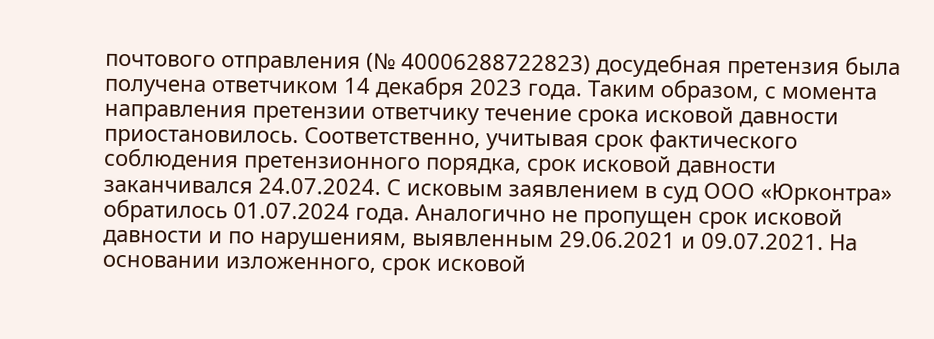почтового отправления (№ 40006288722823) досудебная претензия была получена ответчиком 14 декабря 2023 года. Таким образом, с момента направления претензии ответчику течение срока исковой давности приостановилось. Соответственно, учитывая срок фактического соблюдения претензионного порядка, срок исковой давности заканчивался 24.07.2024. С исковым заявлением в суд ООО «Юрконтра» обратилось 01.07.2024 года. Аналогично не пропущен срок исковой давности и по нарушениям, выявленным 29.06.2021 и 09.07.2021. На основании изложенного, срок исковой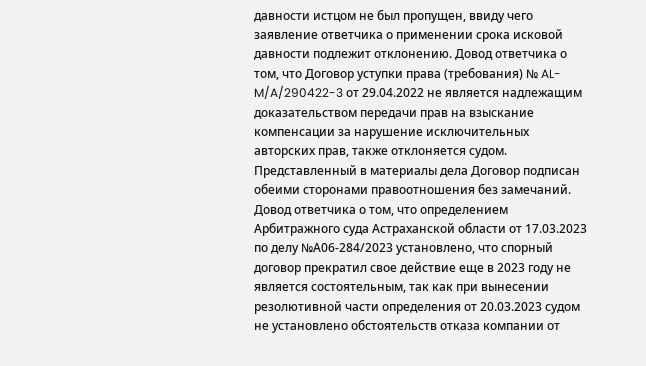давности истцом не был пропущен, ввиду чего заявление ответчика о применении срока исковой давности подлежит отклонению. Довод ответчика о том, что Договор уступки права (требования) № AL-M/A/290422-3 от 29.04.2022 не является надлежащим доказательством передачи прав на взыскание компенсации за нарушение исключительных авторских прав, также отклоняется судом. Представленный в материалы дела Договор подписан обеими сторонами правоотношения без замечаний. Довод ответчика о том, что определением Арбитражного суда Астраханской области от 17.03.2023 по делу №А06-284/2023 установлено, что спорный договор прекратил свое действие еще в 2023 году не является состоятельным, так как при вынесении резолютивной части определения от 20.03.2023 судом не установлено обстоятельств отказа компании от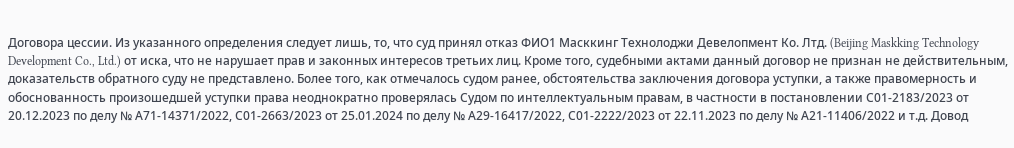Договора цессии. Из указанного определения следует лишь, то, что суд принял отказ ФИО1 Масккинг Технолоджи Девелопмент Ко. Лтд. (Beijing Maskking Technology Development Co., Ltd.) от иска, что не нарушает прав и законных интересов третьих лиц. Кроме того, судебными актами данный договор не признан не действительным, доказательств обратного суду не представлено. Более того, как отмечалось судом ранее, обстоятельства заключения договора уступки, а также правомерность и обоснованность произошедшей уступки права неоднократно проверялась Судом по интеллектуальным правам, в частности в постановлении С01-2183/2023 от 20.12.2023 по делу № А71-14371/2022, С01-2663/2023 от 25.01.2024 по делу № А29-16417/2022, С01-2222/2023 от 22.11.2023 по делу № А21-11406/2022 и т.д. Довод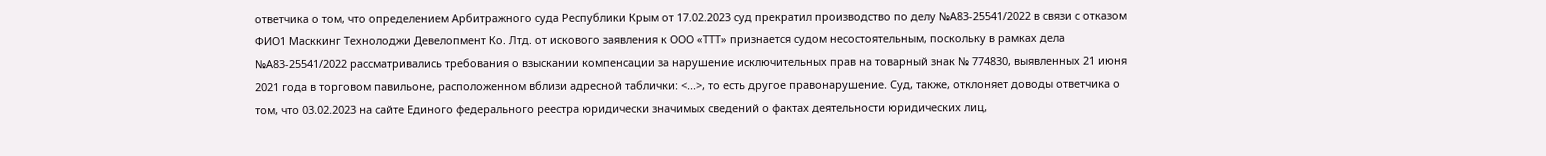ответчика о том, что определением Арбитражного суда Республики Крым от 17.02.2023 суд прекратил производство по делу №А83-25541/2022 в связи с отказом ФИО1 Масккинг Технолоджи Девелопмент Ко. Лтд. от искового заявления к ООО «ТТТ» признается судом несостоятельным, поскольку в рамках дела №А83-25541/2022 рассматривались требования о взыскании компенсации за нарушение исключительных прав на товарный знак № 774830, выявленных 21 июня 2021 года в торговом павильоне, расположенном вблизи адресной таблички: <...>, то есть другое правонарушение. Суд, также, отклоняет доводы ответчика о том, что 03.02.2023 на сайте Единого федерального реестра юридически значимых сведений о фактах деятельности юридических лиц,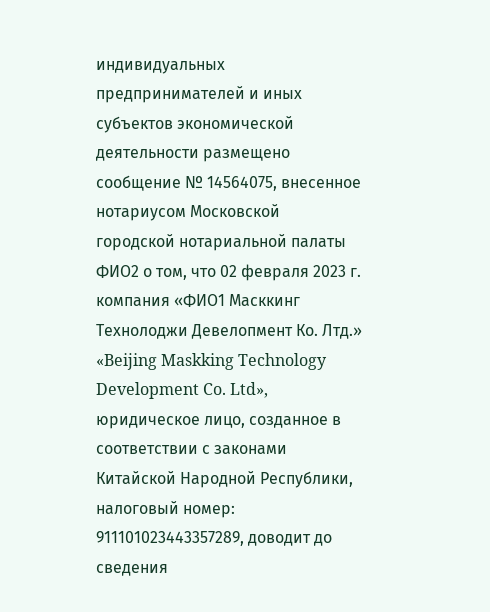индивидуальных предпринимателей и иных субъектов экономической деятельности размещено сообщение № 14564075, внесенное нотариусом Московской городской нотариальной палаты ФИО2 о том, что 02 февраля 2023 г. компания «ФИО1 Масккинг Технолоджи Девелопмент Ко. Лтд.» «Beijing Maskking Technology Development Co. Ltd», юридическое лицо, созданное в соответствии с законами Китайской Народной Республики, налоговый номер: 911101023443357289, доводит до сведения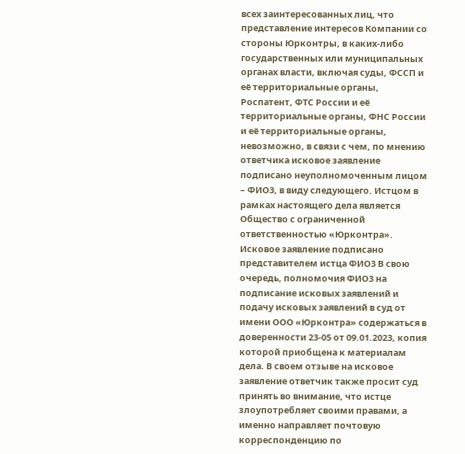всех заинтересованных лиц, что представление интересов Компании со стороны Юрконтры, в каких-либо государственных или муниципальных органах власти, включая суды, ФССП и её территориальные органы, Роспатент, ФТС России и её территориальные органы, ФНС России и её территориальные органы, невозможно, в связи с чем, по мнению ответчика исковое заявление подписано неуполномоченным лицом – ФИО3, в виду следующего. Истцом в рамках настоящего дела является Общество с ограниченной ответственностью «Юрконтра». Исковое заявление подписано представителем истца ФИО3 В свою очередь, полномочия ФИО3 на подписание исковых заявлений и подачу исковых заявлений в суд от имени ООО «Юрконтра» содержаться в доверенности 23-05 от 09.01.2023, копия которой приобщена к материалам дела. В своем отзыве на исковое заявление ответчик также просит суд принять во внимание, что истце злоупотребляет своими правами, а именно направляет почтовую корреспонденцию по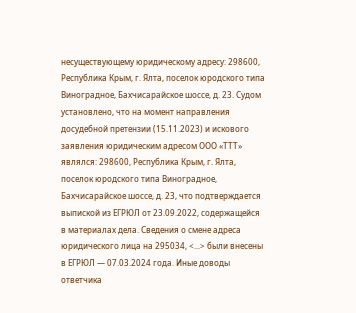несуществующему юридическому адресу: 298600, Республика Крым, г. Ялта, поселок юродского типа Виноградное, Бахчисарайское шоссе, д. 23. Судом установлено, что на момент направления досудебной претензии (15.11.2023) и искового заявления юридическим адресом ООО «ТТТ» являлся: 298600, Республика Крым, г. Ялта, поселок юродского типа Виноградное, Бахчисарайское шоссе, д. 23, что подтверждается выпиской из ЕГРЮЛ от 23.09.2022, содержащейся в материалах дела. Сведения о смене адреса юридического лица на 295034, <...> были внесены в ЕГРЮЛ — 07.03.2024 года. Иные доводы ответчика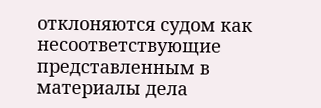отклоняются судом как несоответствующие представленным в материалы дела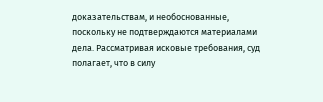доказательствам, и необоснованные, поскольку не подтверждаются материалами дела. Рассматривая исковые требования, суд полагает, что в силу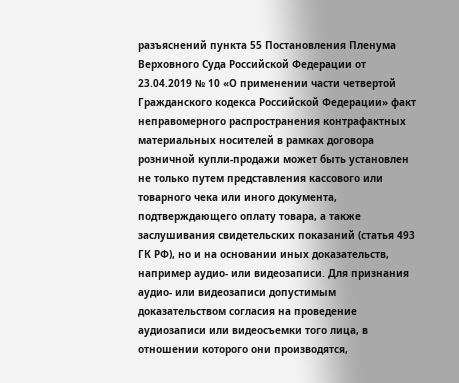разъяснений пункта 55 Постановления Пленума Верховного Суда Российской Федерации от 23.04.2019 № 10 «О применении части четвертой Гражданского кодекса Российской Федерации» факт неправомерного распространения контрафактных материальных носителей в рамках договора розничной купли-продажи может быть установлен не только путем представления кассового или товарного чека или иного документа, подтверждающего оплату товара, а также заслушивания свидетельских показаний (статья 493 ГК РФ), но и на основании иных доказательств, например аудио- или видеозаписи. Для признания аудио- или видеозаписи допустимым доказательством согласия на проведение аудиозаписи или видеосъемки того лица, в отношении которого они производятся,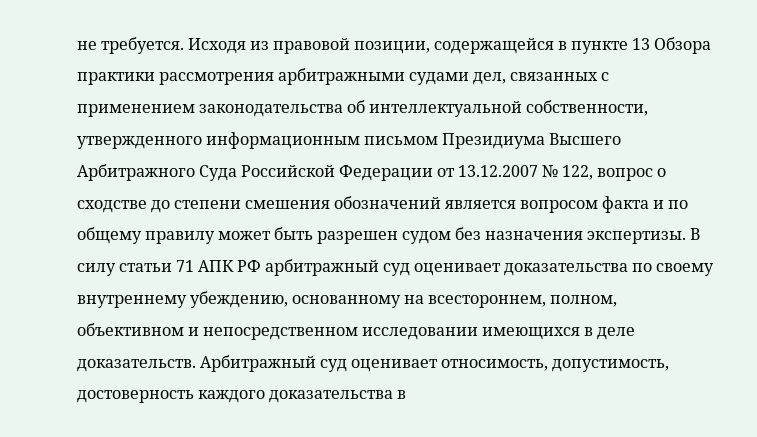не требуется. Исходя из правовой позиции, содержащейся в пункте 13 Обзора практики рассмотрения арбитражными судами дел, связанных с применением законодательства об интеллектуальной собственности, утвержденного информационным письмом Президиума Высшего Арбитражного Суда Российской Федерации от 13.12.2007 № 122, вопрос о сходстве до степени смешения обозначений является вопросом факта и по общему правилу может быть разрешен судом без назначения экспертизы. В силу статьи 71 АПК РФ арбитражный суд оценивает доказательства по своему внутреннему убеждению, основанному на всестороннем, полном, объективном и непосредственном исследовании имеющихся в деле доказательств. Арбитражный суд оценивает относимость, допустимость, достоверность каждого доказательства в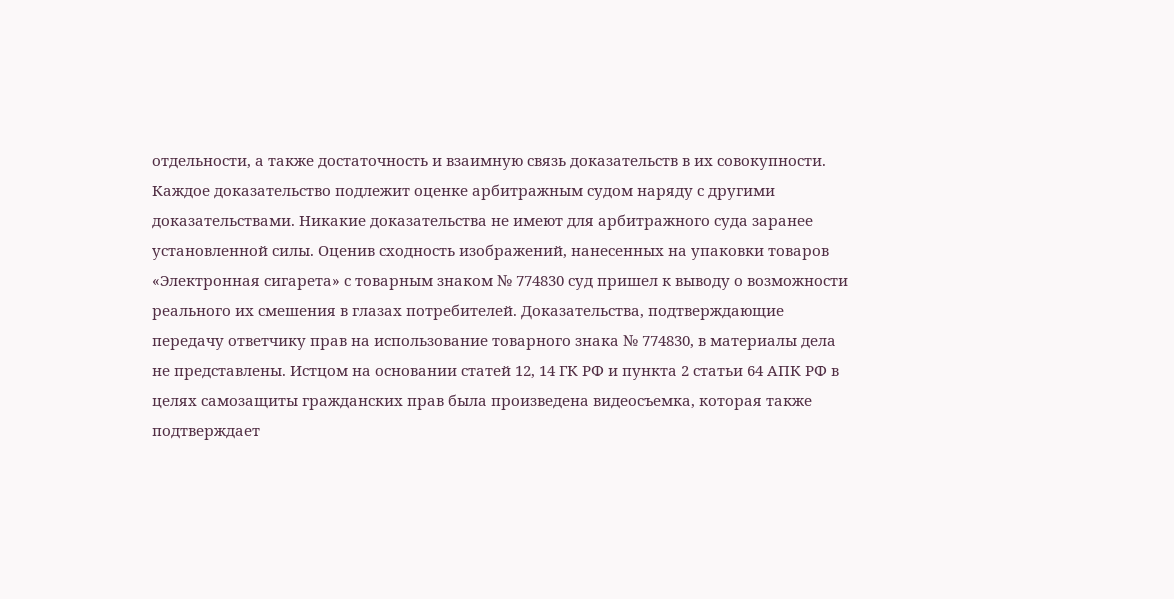отдельности, а также достаточность и взаимную связь доказательств в их совокупности. Каждое доказательство подлежит оценке арбитражным судом наряду с другими доказательствами. Никакие доказательства не имеют для арбитражного суда заранее установленной силы. Оценив сходность изображений, нанесенных на упаковки товаров «Электронная сигарета» с товарным знаком № 774830 суд пришел к выводу о возможности реального их смешения в глазах потребителей. Доказательства, подтверждающие передачу ответчику прав на использование товарного знака № 774830, в материалы дела не представлены. Истцом на основании статей 12, 14 ГК РФ и пункта 2 статьи 64 АПК РФ в целях самозащиты гражданских прав была произведена видеосъемка, которая также подтверждает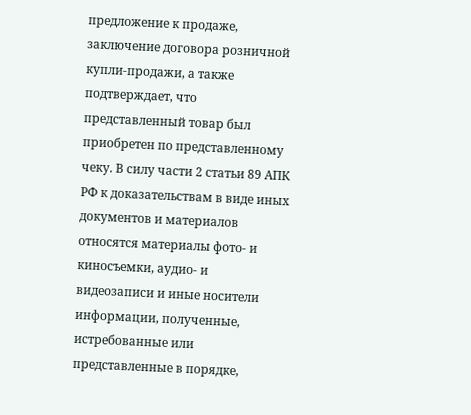предложение к продаже, заключение договора розничной купли-продажи, а также подтверждает, что представленный товар был приобретен по представленному чеку. В силу части 2 статьи 89 АПК РФ к доказательствам в виде иных документов и материалов относятся материалы фото- и киносъемки, аудио- и видеозаписи и иные носители информации, полученные, истребованные или представленные в порядке,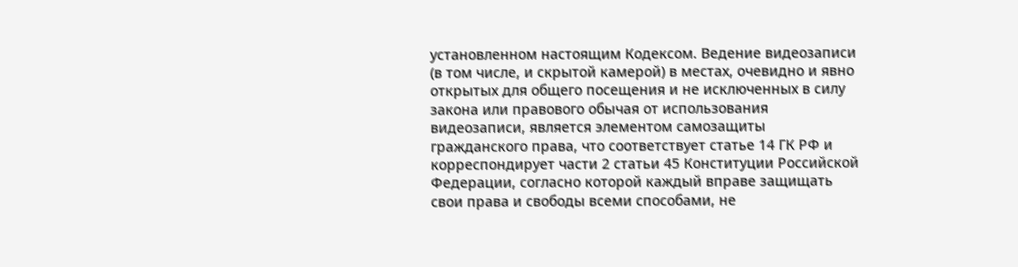установленном настоящим Кодексом. Ведение видеозаписи (в том числе, и скрытой камерой) в местах, очевидно и явно открытых для общего посещения и не исключенных в силу закона или правового обычая от использования видеозаписи, является элементом самозащиты гражданского права, что соответствует статье 14 ГК РФ и корреспондирует части 2 статьи 45 Конституции Российской Федерации, согласно которой каждый вправе защищать свои права и свободы всеми способами, не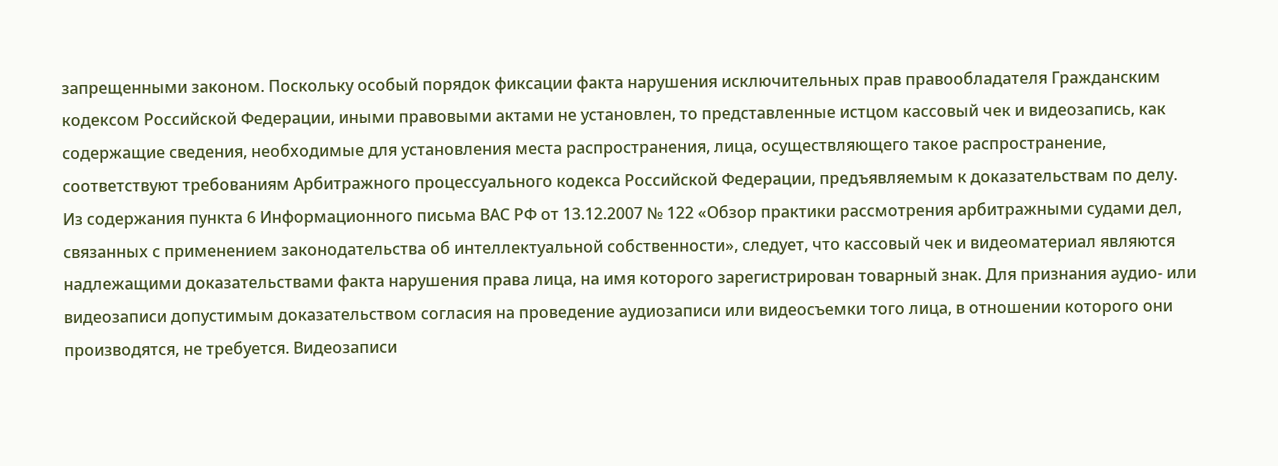запрещенными законом. Поскольку особый порядок фиксации факта нарушения исключительных прав правообладателя Гражданским кодексом Российской Федерации, иными правовыми актами не установлен, то представленные истцом кассовый чек и видеозапись, как содержащие сведения, необходимые для установления места распространения, лица, осуществляющего такое распространение, соответствуют требованиям Арбитражного процессуального кодекса Российской Федерации, предъявляемым к доказательствам по делу. Из содержания пункта 6 Информационного письма ВАС РФ от 13.12.2007 № 122 «Обзор практики рассмотрения арбитражными судами дел, связанных с применением законодательства об интеллектуальной собственности», следует, что кассовый чек и видеоматериал являются надлежащими доказательствами факта нарушения права лица, на имя которого зарегистрирован товарный знак. Для признания аудио- или видеозаписи допустимым доказательством согласия на проведение аудиозаписи или видеосъемки того лица, в отношении которого они производятся, не требуется. Видеозаписи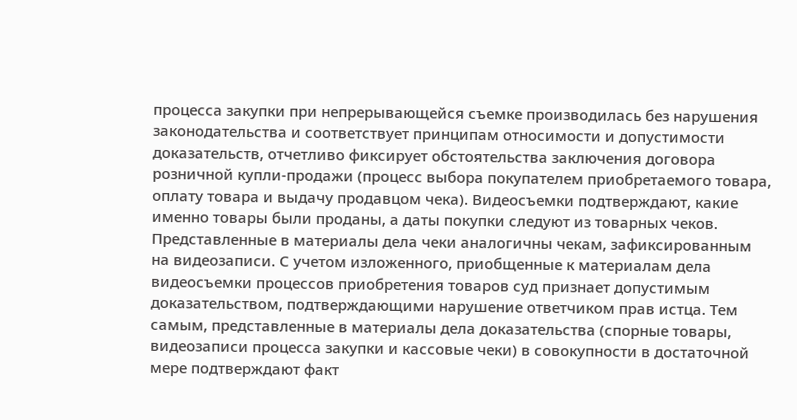процесса закупки при непрерывающейся съемке производилась без нарушения законодательства и соответствует принципам относимости и допустимости доказательств, отчетливо фиксирует обстоятельства заключения договора розничной купли-продажи (процесс выбора покупателем приобретаемого товара, оплату товара и выдачу продавцом чека). Видеосъемки подтверждают, какие именно товары были проданы, а даты покупки следуют из товарных чеков. Представленные в материалы дела чеки аналогичны чекам, зафиксированным на видеозаписи. С учетом изложенного, приобщенные к материалам дела видеосъемки процессов приобретения товаров суд признает допустимым доказательством, подтверждающими нарушение ответчиком прав истца. Тем самым, представленные в материалы дела доказательства (спорные товары, видеозаписи процесса закупки и кассовые чеки) в совокупности в достаточной мере подтверждают факт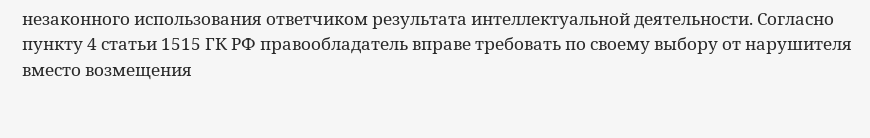незаконного использования ответчиком результата интеллектуальной деятельности. Согласно пункту 4 статьи 1515 ГК РФ правообладатель вправе требовать по своему выбору от нарушителя вместо возмещения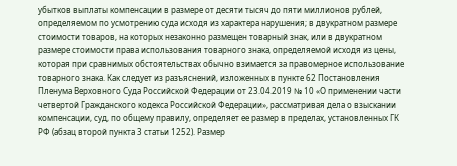убытков выплаты компенсации в размере от десяти тысяч до пяти миллионов рублей, определяемом по усмотрению суда исходя из характера нарушения; в двукратном размере стоимости товаров, на которых незаконно размещен товарный знак, или в двукратном размере стоимости права использования товарного знака, определяемой исходя из цены, которая при сравнимых обстоятельствах обычно взимается за правомерное использование товарного знака. Как следует из разъяснений, изложенных в пункте 62 Постановления Пленума Верховного Суда Российской Федерации от 23.04.2019 № 10 «О применении части четвертой Гражданского кодекса Российской Федерации», рассматривая дела о взыскании компенсации, суд, по общему правилу, определяет ее размер в пределах, установленных ГК РФ (абзац второй пункта 3 статьи 1252). Размер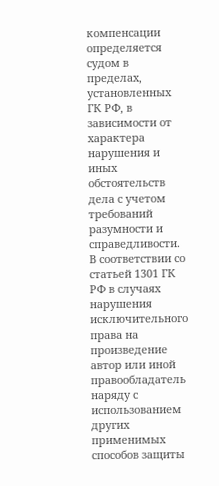компенсации определяется судом в пределах, установленных ГК РФ, в зависимости от характера нарушения и иных обстоятельств дела с учетом требований разумности и справедливости. В соответствии со статьей 1301 ГК РФ в случаях нарушения исключительного права на произведение автор или иной правообладатель наряду с использованием других применимых способов защиты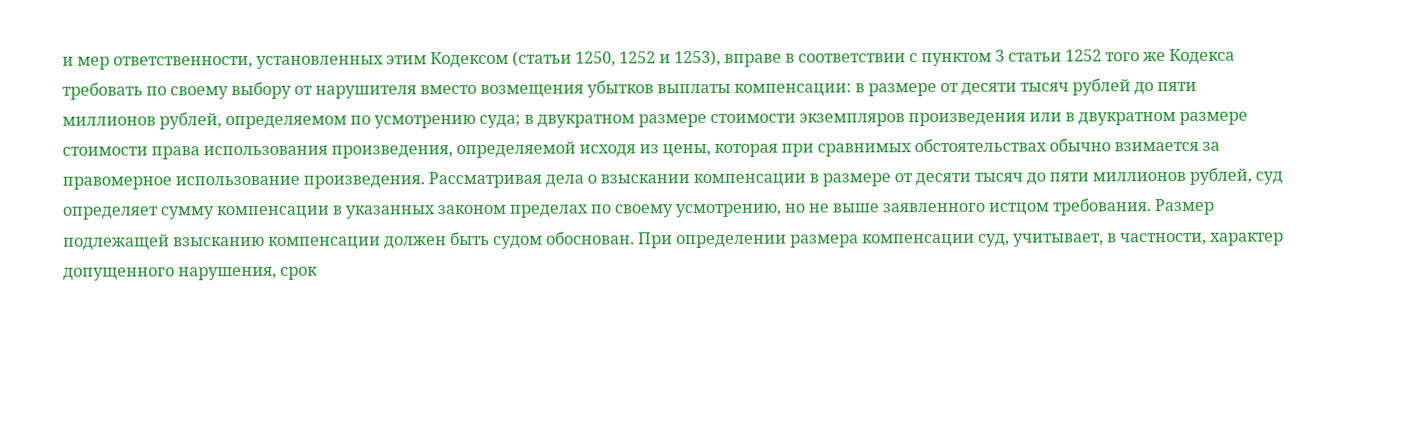и мер ответственности, установленных этим Кодексом (статьи 1250, 1252 и 1253), вправе в соответствии с пунктом 3 статьи 1252 того же Кодекса требовать по своему выбору от нарушителя вместо возмещения убытков выплаты компенсации: в размере от десяти тысяч рублей до пяти миллионов рублей, определяемом по усмотрению суда; в двукратном размере стоимости экземпляров произведения или в двукратном размере стоимости права использования произведения, определяемой исходя из цены, которая при сравнимых обстоятельствах обычно взимается за правомерное использование произведения. Рассматривая дела о взыскании компенсации в размере от десяти тысяч до пяти миллионов рублей, суд определяет сумму компенсации в указанных законом пределах по своему усмотрению, но не выше заявленного истцом требования. Размер подлежащей взысканию компенсации должен быть судом обоснован. При определении размера компенсации суд, учитывает, в частности, характер допущенного нарушения, срок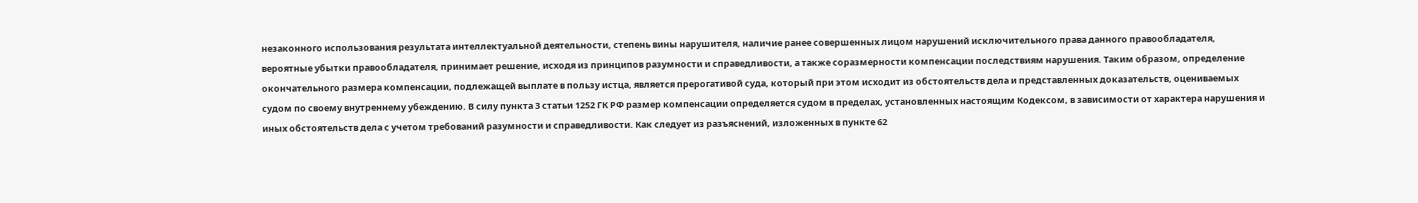незаконного использования результата интеллектуальной деятельности, степень вины нарушителя, наличие ранее совершенных лицом нарушений исключительного права данного правообладателя, вероятные убытки правообладателя, принимает решение, исходя из принципов разумности и справедливости, а также соразмерности компенсации последствиям нарушения. Таким образом, определение окончательного размера компенсации, подлежащей выплате в пользу истца, является прерогативой суда, который при этом исходит из обстоятельств дела и представленных доказательств, оцениваемых судом по своему внутреннему убеждению. В силу пункта 3 статьи 1252 ГК РФ размер компенсации определяется судом в пределах, установленных настоящим Кодексом, в зависимости от характера нарушения и иных обстоятельств дела с учетом требований разумности и справедливости. Как следует из разъяснений, изложенных в пункте 62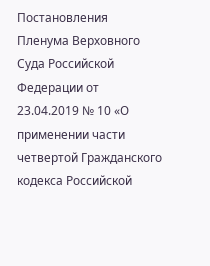Постановления Пленума Верховного Суда Российской Федерации от 23.04.2019 № 10 «О применении части четвертой Гражданского кодекса Российской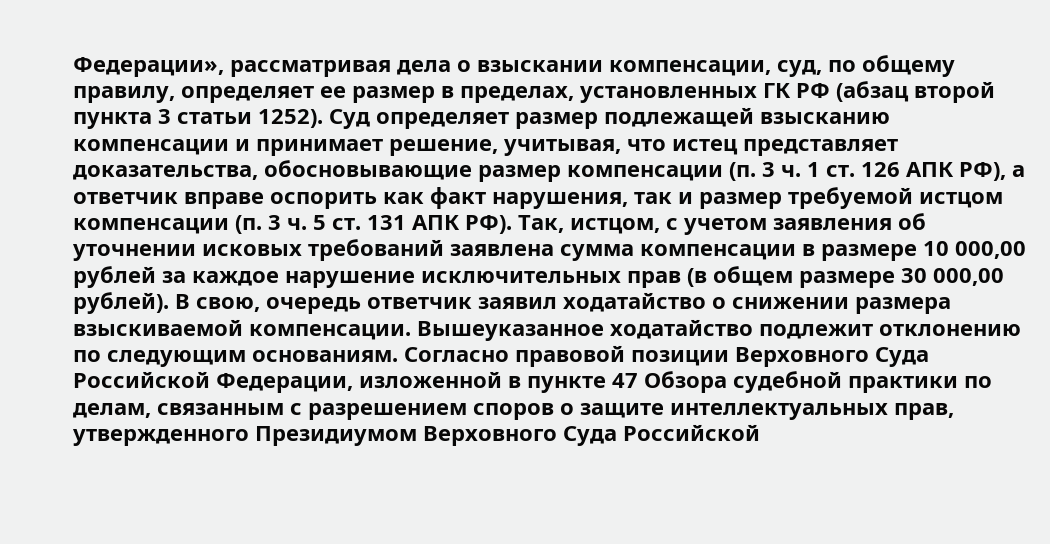Федерации», рассматривая дела о взыскании компенсации, суд, по общему правилу, определяет ее размер в пределах, установленных ГК РФ (абзац второй пункта 3 статьи 1252). Суд определяет размер подлежащей взысканию компенсации и принимает решение, учитывая, что истец представляет доказательства, обосновывающие размер компенсации (п. 3 ч. 1 ст. 126 АПК РФ), а ответчик вправе оспорить как факт нарушения, так и размер требуемой истцом компенсации (п. 3 ч. 5 ст. 131 АПК РФ). Так, истцом, с учетом заявления об уточнении исковых требований заявлена сумма компенсации в размере 10 000,00 рублей за каждое нарушение исключительных прав (в общем размере 30 000,00 рублей). В свою, очередь ответчик заявил ходатайство о снижении размера взыскиваемой компенсации. Вышеуказанное ходатайство подлежит отклонению по следующим основаниям. Согласно правовой позиции Верховного Суда Российской Федерации, изложенной в пункте 47 Обзора судебной практики по делам, связанным с разрешением споров о защите интеллектуальных прав, утвержденного Президиумом Верховного Суда Российской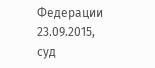Федерации 23.09.2015, суд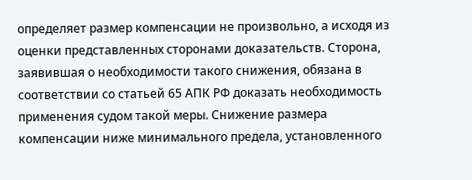определяет размер компенсации не произвольно, а исходя из оценки представленных сторонами доказательств. Сторона, заявившая о необходимости такого снижения, обязана в соответствии со статьей 65 АПК РФ доказать необходимость применения судом такой меры. Снижение размера компенсации ниже минимального предела, установленного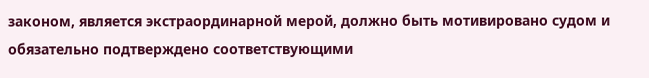законом, является экстраординарной мерой, должно быть мотивировано судом и обязательно подтверждено соответствующими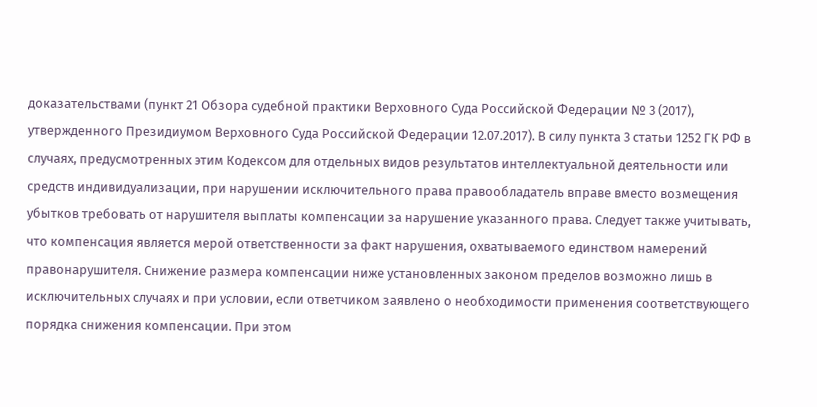доказательствами (пункт 21 Обзора судебной практики Верховного Суда Российской Федерации № 3 (2017), утвержденного Президиумом Верховного Суда Российской Федерации 12.07.2017). В силу пункта 3 статьи 1252 ГК РФ в случаях, предусмотренных этим Кодексом для отдельных видов результатов интеллектуальной деятельности или средств индивидуализации, при нарушении исключительного права правообладатель вправе вместо возмещения убытков требовать от нарушителя выплаты компенсации за нарушение указанного права. Следует также учитывать, что компенсация является мерой ответственности за факт нарушения, охватываемого единством намерений правонарушителя. Снижение размера компенсации ниже установленных законом пределов возможно лишь в исключительных случаях и при условии, если ответчиком заявлено о необходимости применения соответствующего порядка снижения компенсации. При этом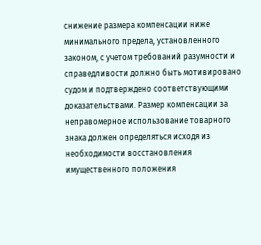снижение размера компенсации ниже минимального предела, установленного законом, с учетом требований разумности и справедливости должно быть мотивировано судом и подтверждено соответствующими доказательствами. Размер компенсации за неправомерное использование товарного знака должен определяться исходя из необходимости восстановления имущественного положения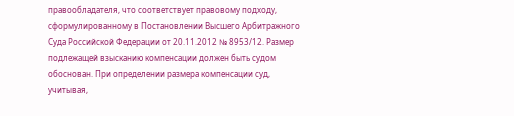правообладателя, что соответствует правовому подходу, сформулированному в Постановлении Высшего Арбитражного Суда Российской Федерации от 20.11.2012 № 8953/12. Размер подлежащей взысканию компенсации должен быть судом обоснован. При определении размера компенсации суд, учитывая,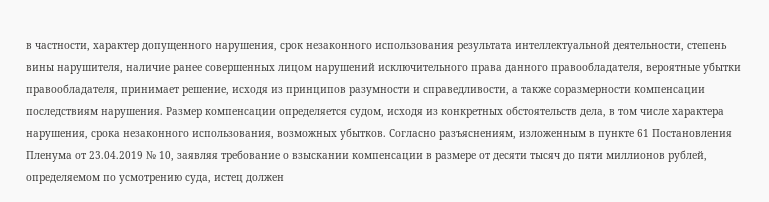в частности, характер допущенного нарушения, срок незаконного использования результата интеллектуальной деятельности, степень вины нарушителя, наличие ранее совершенных лицом нарушений исключительного права данного правообладателя, вероятные убытки правообладателя, принимает решение, исходя из принципов разумности и справедливости, а также соразмерности компенсации последствиям нарушения. Размер компенсации определяется судом, исходя из конкретных обстоятельств дела, в том числе характера нарушения, срока незаконного использования, возможных убытков. Согласно разъяснениям, изложенным в пункте 61 Постановления Пленума от 23.04.2019 № 10, заявляя требование о взыскании компенсации в размере от десяти тысяч до пяти миллионов рублей, определяемом по усмотрению суда, истец должен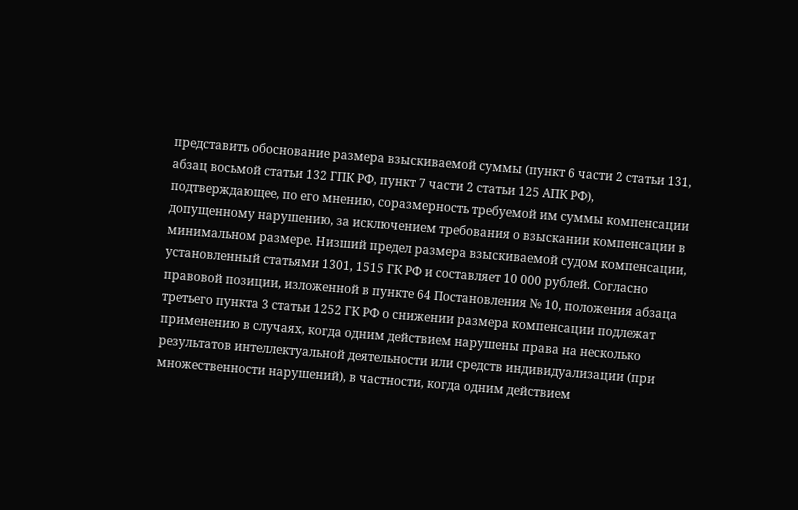представить обоснование размера взыскиваемой суммы (пункт 6 части 2 статьи 131, абзац восьмой статьи 132 ГПК РФ, пункт 7 части 2 статьи 125 АПК РФ), подтверждающее, по его мнению, соразмерность требуемой им суммы компенсации допущенному нарушению, за исключением требования о взыскании компенсации в минимальном размере. Низший предел размера взыскиваемой судом компенсации, установленный статьями 1301, 1515 ГК РФ и составляет 10 000 рублей. Согласно правовой позиции, изложенной в пункте 64 Постановления № 10, положения абзаца третьего пункта 3 статьи 1252 ГК РФ о снижении размера компенсации подлежат применению в случаях, когда одним действием нарушены права на несколько результатов интеллектуальной деятельности или средств индивидуализации (при множественности нарушений), в частности, когда одним действием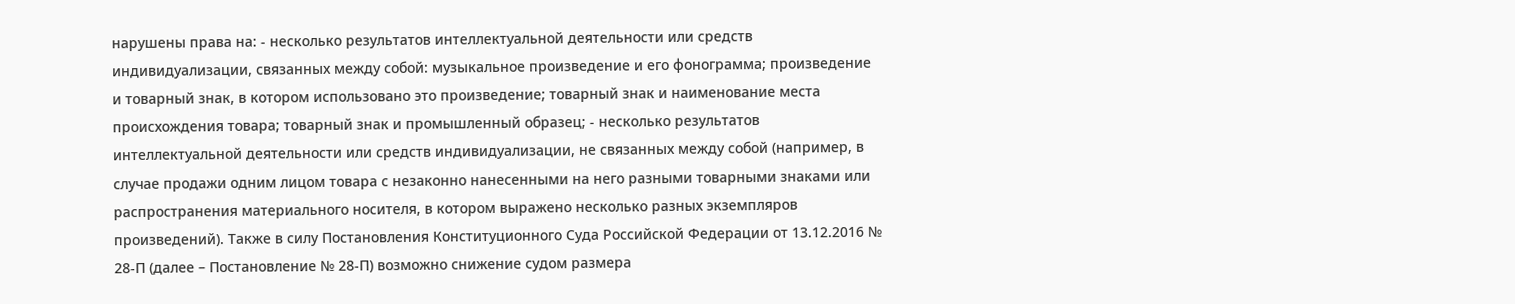нарушены права на: - несколько результатов интеллектуальной деятельности или средств индивидуализации, связанных между собой: музыкальное произведение и его фонограмма; произведение и товарный знак, в котором использовано это произведение; товарный знак и наименование места происхождения товара; товарный знак и промышленный образец; - несколько результатов интеллектуальной деятельности или средств индивидуализации, не связанных между собой (например, в случае продажи одним лицом товара с незаконно нанесенными на него разными товарными знаками или распространения материального носителя, в котором выражено несколько разных экземпляров произведений). Также в силу Постановления Конституционного Суда Российской Федерации от 13.12.2016 № 28-П (далее – Постановление № 28-П) возможно снижение судом размера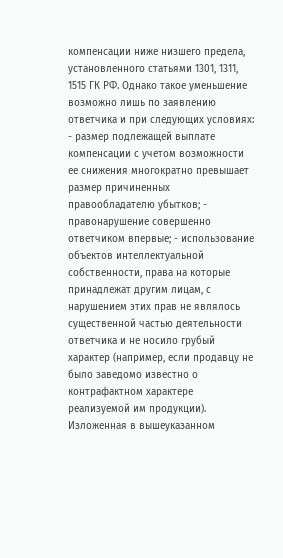компенсации ниже низшего предела, установленного статьями 1301, 1311, 1515 ГК РФ. Однако такое уменьшение возможно лишь по заявлению ответчика и при следующих условиях: - размер подлежащей выплате компенсации с учетом возможности ее снижения многократно превышает размер причиненных правообладателю убытков; - правонарушение совершенно ответчиком впервые; - использование объектов интеллектуальной собственности, права на которые принадлежат другим лицам, с нарушением этих прав не являлось существенной частью деятельности ответчика и не носило грубый характер (например, если продавцу не было заведомо известно о контрафактном характере реализуемой им продукции). Изложенная в вышеуказанном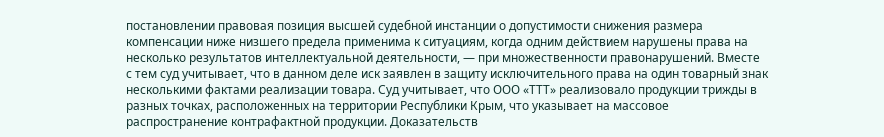постановлении правовая позиция высшей судебной инстанции о допустимости снижения размера компенсации ниже низшего предела применима к ситуациям, когда одним действием нарушены права на несколько результатов интеллектуальной деятельности, — при множественности правонарушений. Вместе с тем суд учитывает, что в данном деле иск заявлен в защиту исключительного права на один товарный знак несколькими фактами реализации товара. Суд учитывает, что ООО «ТТТ» реализовало продукции трижды в разных точках, расположенных на территории Республики Крым, что указывает на массовое распространение контрафактной продукции. Доказательств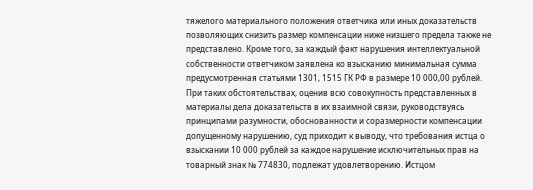тяжелого материального положения ответчика или иных доказательств позволяющих снизить размер компенсации ниже низшего предела также не представлено. Кроме того, за каждый факт нарушения интеллектуальной собственности ответчиком заявлена ко взысканию минимальная сумма предусмотренная статьями 1301, 1515 ГК РФ в размере 10 000,00 рублей. При таких обстоятельствах, оценив всю совокупность представленных в материалы дела доказательств в их взаимной связи, руководствуясь принципами разумности, обоснованности и соразмерности компенсации допущенному нарушению, суд приходит к выводу, что требования истца о взыскании 10 000 рублей за каждое нарушение исключительных прав на товарный знак № 774830, подлежат удовлетворению. Истцом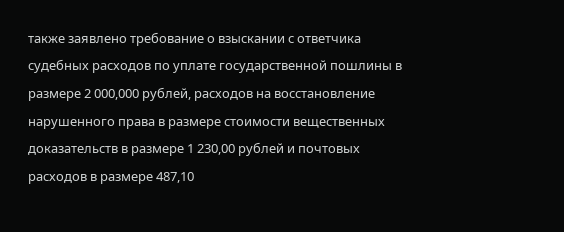также заявлено требование о взыскании с ответчика судебных расходов по уплате государственной пошлины в размере 2 000,000 рублей, расходов на восстановление нарушенного права в размере стоимости вещественных доказательств в размере 1 230,00 рублей и почтовых расходов в размере 487,10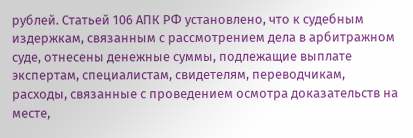рублей. Статьей 106 АПК РФ установлено, что к судебным издержкам, связанным с рассмотрением дела в арбитражном суде, отнесены денежные суммы, подлежащие выплате экспертам, специалистам, свидетелям, переводчикам, расходы, связанные с проведением осмотра доказательств на месте,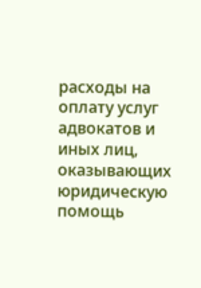расходы на оплату услуг адвокатов и иных лиц, оказывающих юридическую помощь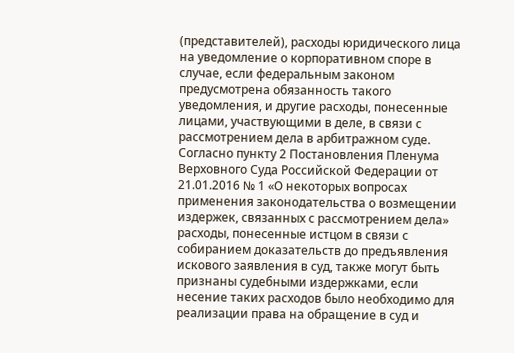(представителей), расходы юридического лица на уведомление о корпоративном споре в случае, если федеральным законом предусмотрена обязанность такого уведомления, и другие расходы, понесенные лицами, участвующими в деле, в связи с рассмотрением дела в арбитражном суде. Согласно пункту 2 Постановления Пленума Верховного Суда Российской Федерации от 21.01.2016 № 1 «О некоторых вопросах применения законодательства о возмещении издержек, связанных с рассмотрением дела» расходы, понесенные истцом в связи с собиранием доказательств до предъявления искового заявления в суд, также могут быть признаны судебными издержками, если несение таких расходов было необходимо для реализации права на обращение в суд и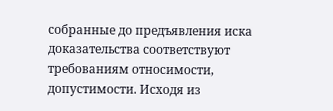собранные до предъявления иска доказательства соответствуют требованиям относимости, допустимости. Исходя из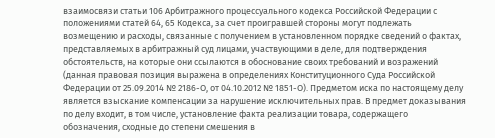взаимосвязи статьи 106 Арбитражного процессуального кодекса Российской Федерации с положениями статей 64, 65 Кодекса, за счет проигравшей стороны могут подлежать возмещению и расходы, связанные с получением в установленном порядке сведений о фактах, представляемых в арбитражный суд лицами, участвующими в деле, для подтверждения обстоятельств, на которые они ссылаются в обоснование своих требований и возражений (данная правовая позиция выражена в определениях Конституционного Суда Российской Федерации от 25.09.2014 № 2186-О, от 04.10.2012 № 1851-О). Предметом иска по настоящему делу является взыскание компенсации за нарушение исключительных прав. В предмет доказывания по делу входит, в том числе, установление факта реализации товара, содержащего обозначения, сходные до степени смешения в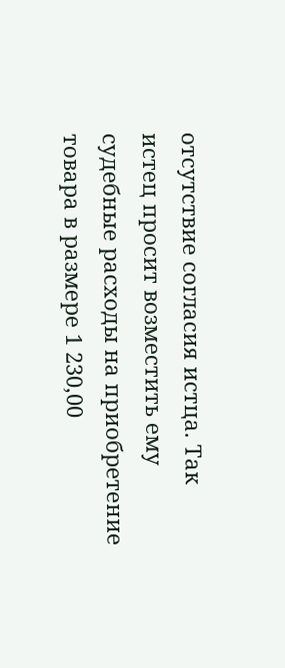отсутствие согласия истца. Так истец просит возместить ему судебные расходы на приобретение товара в размере 1 230,00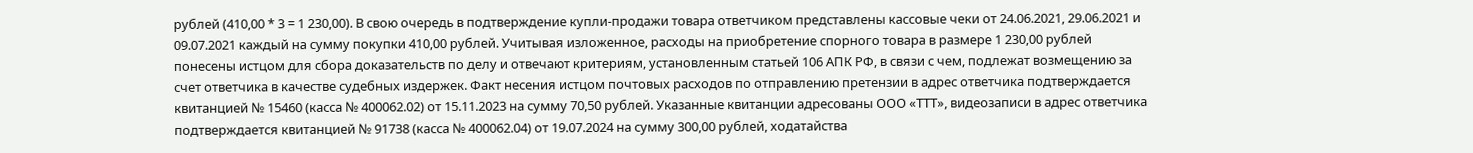рублей (410,00 * 3 = 1 230,00). В свою очередь в подтверждение купли-продажи товара ответчиком представлены кассовые чеки от 24.06.2021, 29.06.2021 и 09.07.2021 каждый на сумму покупки 410,00 рублей. Учитывая изложенное, расходы на приобретение спорного товара в размере 1 230,00 рублей понесены истцом для сбора доказательств по делу и отвечают критериям, установленным статьей 106 АПК РФ, в связи с чем, подлежат возмещению за счет ответчика в качестве судебных издержек. Факт несения истцом почтовых расходов по отправлению претензии в адрес ответчика подтверждается квитанцией № 15460 (касса № 400062.02) от 15.11.2023 на сумму 70,50 рублей. Указанные квитанции адресованы ООО «ТТТ», видеозаписи в адрес ответчика подтверждается квитанцией № 91738 (касса № 400062.04) от 19.07.2024 на сумму 300,00 рублей, ходатайства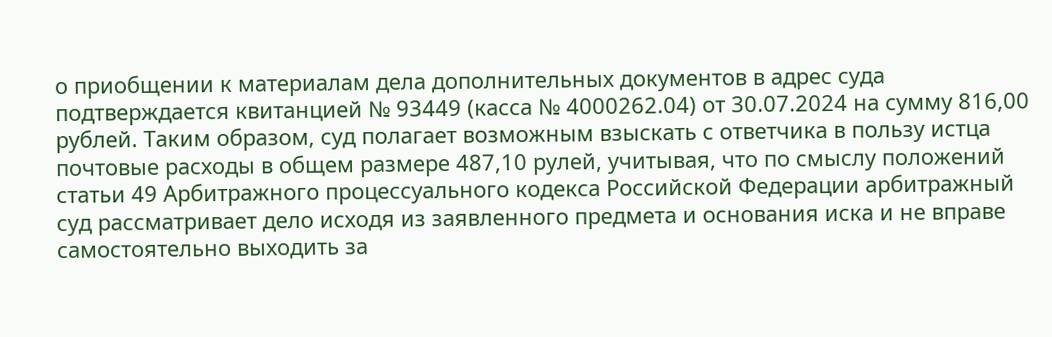о приобщении к материалам дела дополнительных документов в адрес суда подтверждается квитанцией № 93449 (касса № 4000262.04) от 30.07.2024 на сумму 816,00 рублей. Таким образом, суд полагает возможным взыскать с ответчика в пользу истца почтовые расходы в общем размере 487,10 рулей, учитывая, что по смыслу положений статьи 49 Арбитражного процессуального кодекса Российской Федерации арбитражный суд рассматривает дело исходя из заявленного предмета и основания иска и не вправе самостоятельно выходить за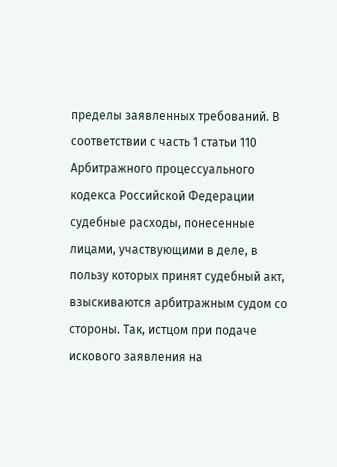пределы заявленных требований. В соответствии с часть 1 статьи 110 Арбитражного процессуального кодекса Российской Федерации судебные расходы, понесенные лицами, участвующими в деле, в пользу которых принят судебный акт, взыскиваются арбитражным судом со стороны. Так, истцом при подаче искового заявления на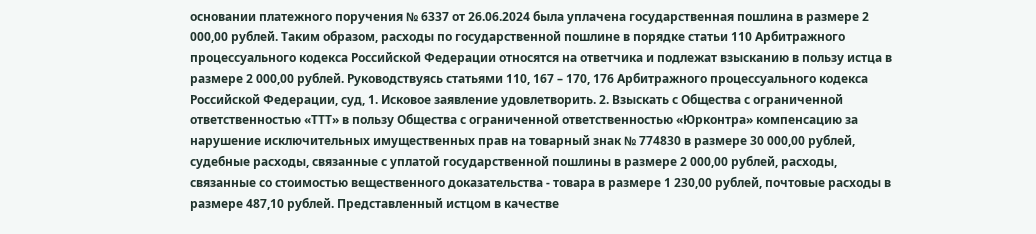основании платежного поручения № 6337 от 26.06.2024 была уплачена государственная пошлина в размере 2 000,00 рублей. Таким образом, расходы по государственной пошлине в порядке статьи 110 Арбитражного процессуального кодекса Российской Федерации относятся на ответчика и подлежат взысканию в пользу истца в размере 2 000,00 рублей. Руководствуясь статьями 110, 167 – 170, 176 Арбитражного процессуального кодекса Российской Федерации, суд, 1. Исковое заявление удовлетворить. 2. Взыскать с Общества с ограниченной ответственностью «ТТТ» в пользу Общества с ограниченной ответственностью «Юрконтра» компенсацию за нарушение исключительных имущественных прав на товарный знак № 774830 в размере 30 000,00 рублей, судебные расходы, связанные с уплатой государственной пошлины в размере 2 000,00 рублей, расходы, связанные со стоимостью вещественного доказательства - товара в размере 1 230,00 рублей, почтовые расходы в размере 487,10 рублей. Представленный истцом в качестве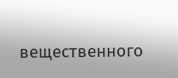вещественного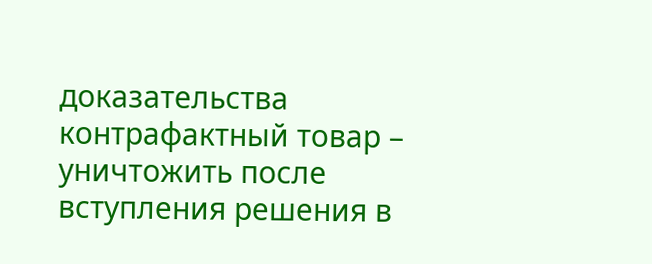доказательства контрафактный товар – уничтожить после вступления решения в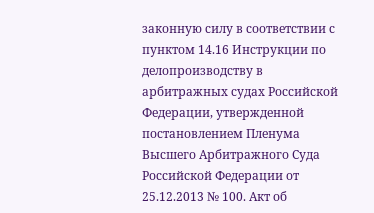законную силу в соответствии с пунктом 14.16 Инструкции по делопроизводству в арбитражных судах Российской Федерации, утвержденной постановлением Пленума Высшего Арбитражного Суда Российской Федерации от 25.12.2013 № 100. Акт об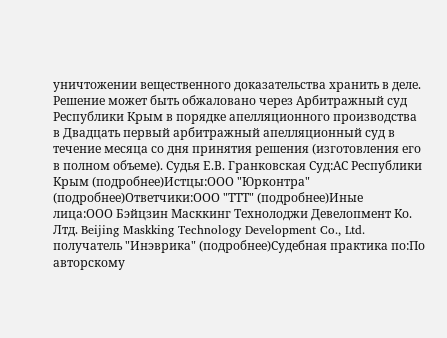уничтожении вещественного доказательства хранить в деле. Решение может быть обжаловано через Арбитражный суд Республики Крым в порядке апелляционного производства в Двадцать первый арбитражный апелляционный суд в течение месяца со дня принятия решения (изготовления его в полном объеме). Судья Е.В. Гранковская Суд:АС Республики Крым (подробнее)Истцы:ООО "Юрконтра" (подробнее)Ответчики:ООО "ТТТ" (подробнее)Иные лица:ООО Бэйцзин Масккинг Технолоджи Девелопмент Ко. Лтд. Beijing Maskking Technology Development Co., Ltd. получатель "Инэврика" (подробнее)Судебная практика по:По авторскому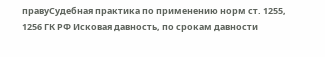правуСудебная практика по применению норм ст. 1255, 1256 ГК РФ Исковая давность, по срокам давности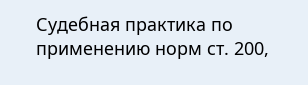Судебная практика по применению норм ст. 200,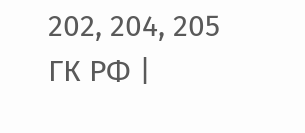202, 204, 205 ГК РФ |